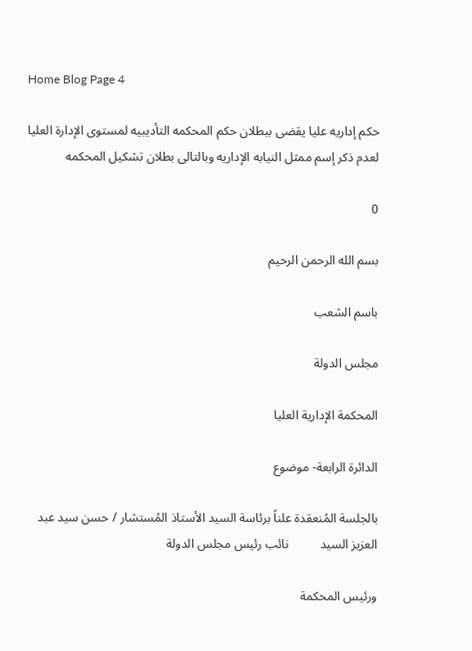Home Blog Page 4

حكم إداريه عليا يقضى ببطلان حكم المحكمه التأديبيه لمستوى الإدارة العليا لعدم ذكر إسم ممثل النيابه الإداريه وبالتالى بطلان تشكيل المحكمه

0

بسم الله الرحمن الرحيم

باسم الشعب

مجلس الدولة

المحكمة الإدارية العليا

الدائرة الرابعة- موضوع

بالجلسة المُنعقدة علناً برئاسة السيد الأستاذ المُستشار / حسن سيد عبد العزيز السيد          نائب رئيس مجلس الدولة

ورئيس المحكمة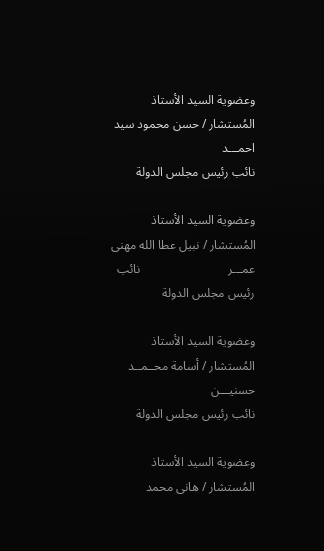وعضوية السيد الأستاذ المُستشار / حسن محمود سيد احمـــد                             نائب رئيس مجلس الدولة

وعضوية السيد الأستاذ المُستشار / نبيل عطا الله مهنى عمـــر                            نائب رئيس مجلس الدولة

وعضوية السيد الأستاذ المُستشار / أسامة محــمــد حسنيـــن                            نائب رئيس مجلس الدولة

وعضوية السيد الأستاذ المُستشار / هانى محمد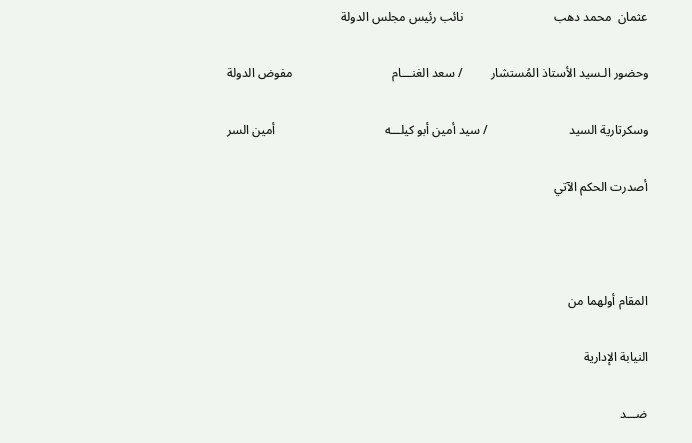عثمان  محمد دهب                             نائب رئيس مجلس الدولة

وحضور الـسيد الأستاذ المُستشار         / سعد الغنـــام                                مفوض الدولة

وسكرتارية السيد                          / سيد أمين أبو كيلـــه                                   أمين السر

أصدرت الحكم الآتي



المقام أولهما من

النيابة الإدارية

ضـــد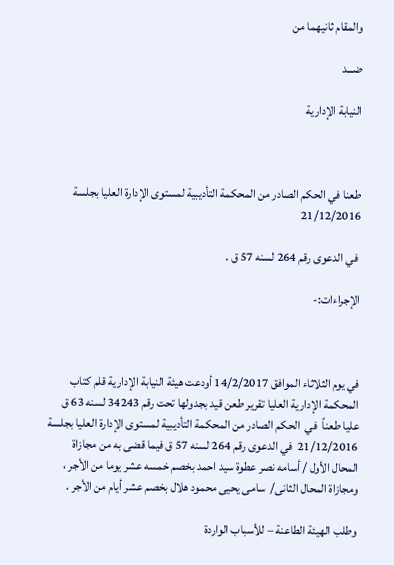والمقام ثانيهما من

ضـــد

النيابة الإدارية



طعنا في الحكم الصادر من المحكمة التأديبية لمستوى الإدارة العليا بجلسة 21/12/2016

 في الدعوى رقم 264 لسنه 57 ق .

الإجراءات:-



في يوم الثلاثاء الموافق 14/2/2017 أودعت هيئة النيابة الإدارية قلم كتاب المحكمة الإدارية العليا تقرير طعن قيد بجدولها تحت رقم 34243 لسنه 63 ق عليا طعناً  في  الحكم الصادر من المحكمة التأديبية لمستوى الإدارة العليا بجلسة 21/12/2016  في الدعوى رقم 264 لسنه 57 ق فيما قضى به من مجازاة المحال الأول / أسامه نصر عطوة سيد احمد بخصم خمسه عشر يوما من الأجر ، ومجازاة المحال الثانى/  سامى يحيى محمود هلال بخصم عشر أيام من الأجر .

وطلب الهيئة الطاعنة – للأسباب الواردة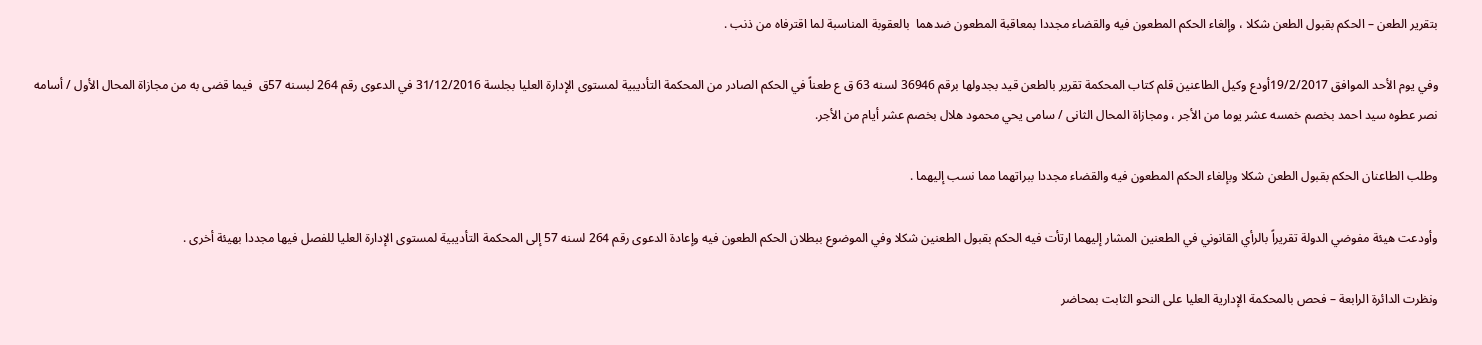بتقرير الطعن – الحكم بقبول الطعن شكلا ، وإلغاء الحكم المطعون فيه والقضاء مجددا بمعاقبة المطعون ضدهما  بالعقوبة المناسبة لما اقترفاه من ذنب .

وفي يوم الأحد الموافق 19/2/2017أودع وكيل الطاعنين قلم كتاب المحكمة تقرير بالطعن قيد بجدولها برقم 36946 لسنه 63 ق ع طعناً في الحكم الصادر من المحكمة التأديبية لمستوى الإدارة العليا بجلسة 31/12/2016 في الدعوى رقم 264 لبسنه 57ق  فيما قضى به من مجازاة المحال الأول / أسامه نصر عطوه سيد احمد بخصم خمسه عشر يوما من الأجر ، ومجازاة المحال الثانى / سامى يحي محمود هلال بخصم عشر أيام من الأجر.

وطلب الطاعنان الحكم بقبول الطعن شكلا وبإلغاء الحكم المطعون فيه والقضاء مجددا ببراتهما مما نسب إليهما .

وأودعت هيئة مفوضي الدولة تقريراً بالرأي القانوني في الطعنين المشار إليهما ارتأت فيه الحكم بقبول الطعنين شكلا وفي الموضوع ببطلان الحكم الطعون فيه وإعادة الدعوى رقم 264 لسنه 57 إلى المحكمة التأديبية لمستوى الإدارة العليا للفصل فيها مجددا بهيئة أخرى .

ونظرت الدائرة الرابعة – فحص بالمحكمة الإدارية العليا على النحو الثابت بمحاضر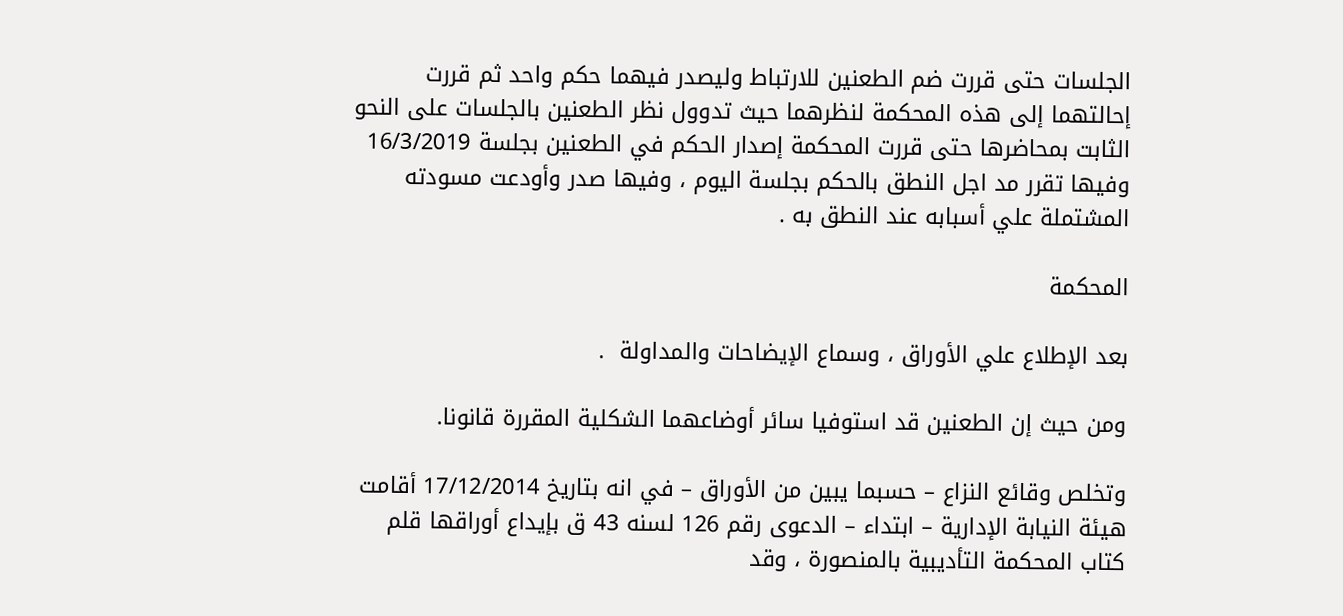الجلسات حتى قررت ضم الطعنين للارتباط وليصدر فيهما حكم واحد ثم قررت إحالتهما إلى هذه المحكمة لنظرهما حيث تدوول نظر الطعنين بالجلسات على النحو الثابت بمحاضرها حتى قررت المحكمة إصدار الحكم في الطعنين بجلسة 16/3/2019 وفيها تقرر مد اجل النطق بالحكم بجلسة اليوم ، وفيها صدر وأودعت مسودته المشتملة علي أسبابه عند النطق به .

المحكمة

بعد الإطلاع علي الأوراق ، وسماع الإيضاحات والمداولة  .

ومن حيث إن الطعنين قد استوفيا سائر أوضاعهما الشكلية المقررة قانونا.

وتخلص وقائع النزاع – حسبما يبين من الأوراق – في انه بتاريخ 17/12/2014 أقامت هيئة النيابة الإدارية – ابتداء – الدعوى رقم 126 لسنه 43 ق بإيداع أوراقها قلم كتاب المحكمة التأديبية بالمنصورة ، وقد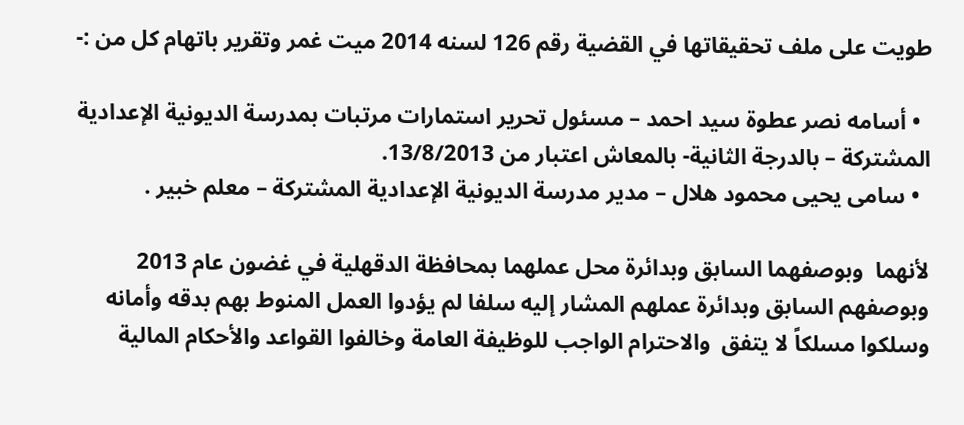طويت على ملف تحقيقاتها في القضية رقم 126 لسنه 2014 ميت غمر وتقرير باتهام كل من :-

  • أسامه نصر عطوة سيد احمد – مسئول تحرير استمارات مرتبات بمدرسة الديونية الإعدادية المشتركة – بالدرجة الثانية- بالمعاش اعتبار من 13/8/2013.
  • سامى يحيى محمود هلال – مدير مدرسة الديونية الإعدادية المشتركة – معلم خبير .

لأنهما  وبوصفهما السابق وبدائرة محل عملهما بمحافظة الدقهلية في غضون عام 2013 وبوصفهم السابق وبدائرة عملهم المشار إليه سلفا لم يؤدوا العمل المنوط بهم بدقه وأمانه وسلكوا مسلكاً لا يتفق  والاحترام الواجب للوظيفة العامة وخالفوا القواعد والأحكام المالية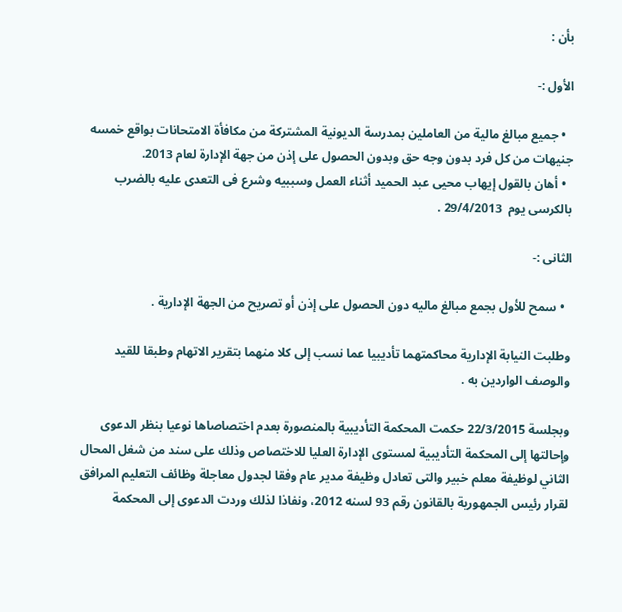بأن :

الأول :-

  • جميع مبالغ مالية من العاملين بمدرسة الديونية المشتركة من مكافأة الامتحانات بواقع خمسه جنيهات من كل فرد بدون وجه حق وبدون الحصول على إذن من جهة الإدارة لعام 2013.
  • أهان بالقول إيهاب محيى عبد الحميد أثناء العمل وسببيه وشرع فى التعدى عليه بالضرب بالكرسى يوم  29/4/2013 .

الثانى :-

  • سمح للأول بجمع مبالغ ماليه دون الحصول على إذن أو تصريح من الجهة الإدارية .

وطلبت النيابة الإدارية محاكمتهما تأديبيا عما نسب إلى كلا منهما بتقرير الاتهام وطبقا للقيد والوصف الواردين به .

وبجلسة 22/3/2015 حكمت المحكمة التأديبية بالمنصورة بعدم اختصاصاها نوعيا بنظر الدعوى وإحالتها إلى المحكمة التأديبية لمستوى الإدارة العليا للاختصاص وذلك على سند من شغل المحال الثاني لوظيفة معلم خبير والتى تعادل وظيفة مدير عام وفقا لجدول معاجلة وظائف التعليم المرافق لقرار رئيس الجمهورية بالقانون رقم 93 لسنه 2012، ونفاذا لذلك وردت الدعوى إلى المحكمة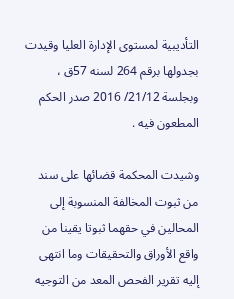التأديبية لمستوى الإدارة العليا وقيدت بجدولها برقم 264 لسنه 57ق ، وبجلسة 21/12/ 2016 صدر الحكم المطعون فيه .

وشيدت المحكمة قضائها على سند من ثبوت المخالفة المنسوبة إلى المحالين في حقهما ثبوتا يقينا من واقع الأوراق والتحقيقات وما انتهى إليه تقرير الفحص المعد من التوجيه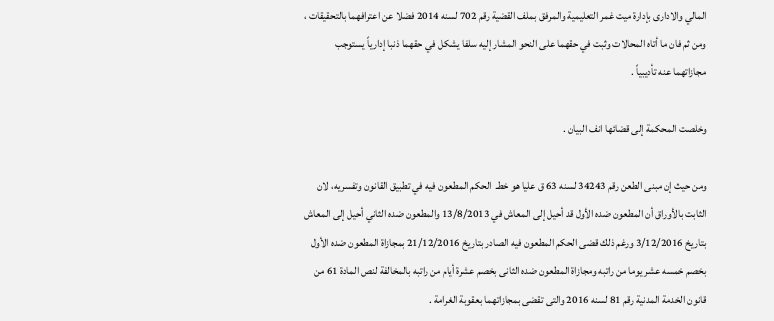المالي والادارى بإدارة ميت غمر التعليمية والمرفق بملف القضية رقم 702 لسنه 2014 فضلا عن اعترافهما بالتحقيقات ، ومن ثم فان ما أتاه المحالات وثبت في حقهما على النحو المشار إليه سلفا يشكل في حقهما ذنبا إدارياً يستوجب مجازاتهما عنه تأديبياً .

وخلصت المحكمة إلى قضائها انف البيان .

ومن حيث إن مبنى الطعن رقم 34243 لسنه 63 ق عليا هو خطـ  الحكم المطعون فيه في تطبيق القانون وتفسريه، لان الثابت بالأوراق أن المطعون ضده الأول قد أحيل إلى المعاش في 13/8/2013 والمطعون ضده الثاني أحيل إلى المعاش بتاريخ 3/12/2016 ورغم ذلك قضى الحكم المطعون فيه الصادر بتاريخ 21/12/2016 بمجازاة المطعون ضده الأول بخصم خمسه عشر يوما من راتبه ومجازاة المطعون ضده الثانى بخصم عشرة أيام من راتبه بالمخالفة لنص المادة 61 من قانون الخدمة المدنية رقم 81 لسنه 2016 والتى تقضى بمجازاتهما بعقوبة الغرامة .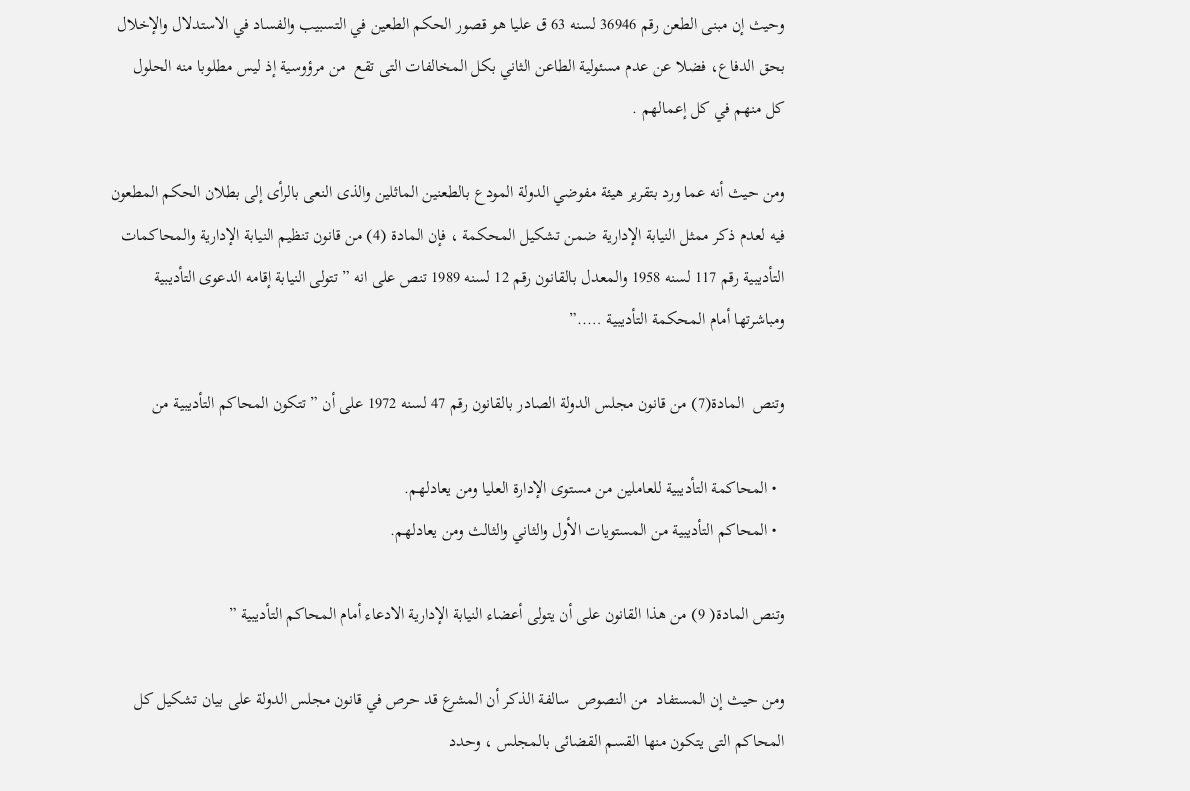وحيث إن مبنى الطعن رقم 36946 لسنه 63 ق عليا هو قصور الحكم الطعين في التسبيب والفساد في الاستدلال والإخلال بحق الدفاع، فضلا عن عدم مسئولية الطاعن الثاني بكل المخالفات التى تقع  من مرؤوسية إذ ليس مطلوبا منه الحلول  كل منهم في كل إعمالهم .

ومن حيث أنه عما ورد بتقرير هيئة مفوضي الدولة المودع بالطعنين الماثلين والذى النعى بالرأى إلى بطلان الحكم المطعون فيه لعدم ذكر ممثل النيابة الإدارية ضمن تشكيل المحكمة ، فإن المادة (4) من قانون تنظيم النيابة الإدارية والمحاكمات التأديبية رقم 117 لسنه 1958 والمعدل بالقانون رقم 12 لسنه 1989 تنص على انه ” تتولى النيابة إقامه الدعوى التأديبية ومباشرتها أمام المحكمة التأديبية …..”

وتنص  المادة(7) من قانون مجلس الدولة الصادر بالقانون رقم 47 لسنه 1972 على أن ” تتكون المحاكم التأديبية من

  • المحاكمة التأديبية للعاملين من مستوى الإدارة العليا ومن يعادلهم.
  • المحاكم التأديبية من المستويات الأول والثاني والثالث ومن يعادلهم.

وتنص المادة( 9) من هذا القانون على أن يتولى أعضاء النيابة الإدارية الادعاء أمام المحاكم التأديبية ”

ومن حيث إن المستفاد  من النصوص  سالفة الذكر أن المشرع قد حرص في قانون مجلس الدولة على بيان تشكيل كل المحاكم التى يتكون منها القسم القضائى بالمجلس ، وحدد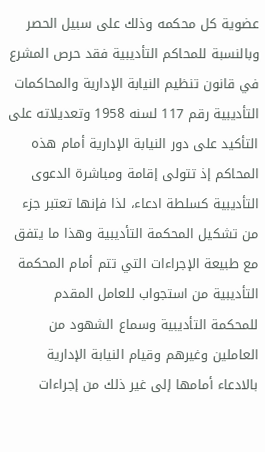عضوية كل محكمه وذلك على سبيل الحصر وبالنسبة للمحاكم التأديبية فقد حرص المشرع في قانون تنظيم النيابة الإدارية والمحاكمات التأديبية رقم 117 لسنه 1958 وتعديلاته على التأكيد على دور النيابة الإدارية أمام هذه المحاكم إذ تتولى إقامة ومباشرة الدعوى التأديبية كسلطة ادعاء، لذا فإنها تعتبر جزء من تشكيل المحكمة التأديبية وهذا ما يتفق مع طبيعة الإجراءات التي تتم أمام المحكمة التأديبية من استجواب للعامل المقدم للمحكمة التأديبية وسماع الشهود من العاملين وغيرهم وقيام النيابة الإدارية بالادعاء أمامها إلى غير ذلك من إجراءات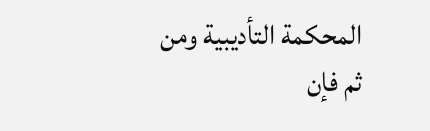المحكمة التأديبية ومن ثم فإن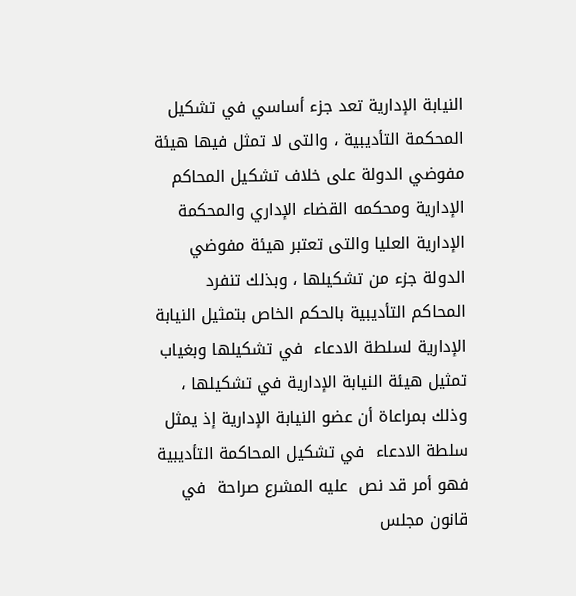النيابة الإدارية تعد جزء أساسي في تشكيل المحكمة التأديبية ، والتى لا تمثل فيها هيئة مفوضي الدولة على خلاف تشكيل المحاكم الإدارية ومحكمه القضاء الإداري والمحكمة الإدارية العليا والتى تعتبر هيئة مفوضي الدولة جزء من تشكيلها ، وبذلك تنفرد المحاكم التأديبية بالحكم الخاص بتمثيل النيابة الإدارية لسلطة الادعاء  في تشكيلها وبغياب تمثيل هيئة النيابة الإدارية في تشكيلها ، وذلك بمراعاة أن عضو النيابة الإدارية إذ يمثل سلطة الادعاء  في تشكيل المحاكمة التأديبية فهو أمر قد نص  عليه المشرع صراحة  في قانون مجلس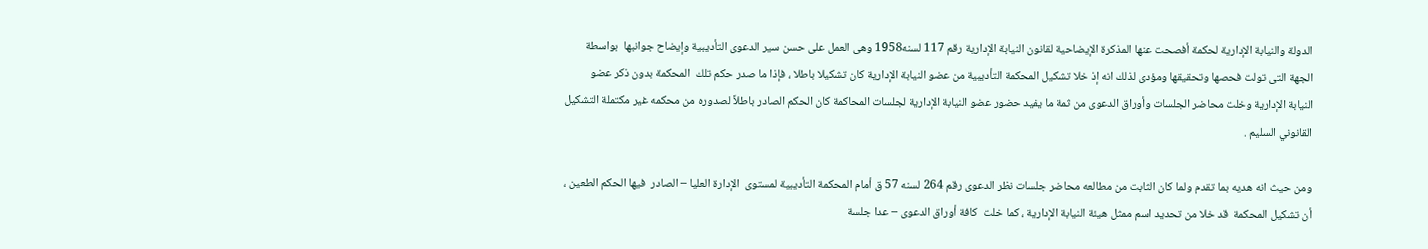الدولة والنيابة الإدارية لحكمة أفصحت عنها المذكرة الإيضاحية لقانون النيابة الإدارية رقم 117 لسنه1958 وهى العمل على حسن سير الدعوى التأديبية وإيضاح جوانبها  بواسطة الجهة التى تولت فحصها وتحقيقها ومؤدى لذلك انه إذ خلا تشكيل المحكمة التأديبية من عضو النيابة الإدارية كان تشكيلا باطلا ، فإذا ما صدر حكم تلك  المحكمة بدون ذكر عضو النيابة الإدارية وخلت محاضر الجلسات وأوراق الدعوى من ثمة ما يفيد حضور عضو النيابة الإدارية لجلسات المحاكمة كان الحكم الصادر باطلاً لصدوره من محكمه غير مكتملة التشكيل القانوني السليم .

ومن حيث انه هديه بما تقدم ولما كان الثابت من مطالعه محاضر جلسات نظر الدعوى رقم 264 لسنه 57 ق أمام المحكمة التأديبية لمستوى  الإدارة العليا – الصادر  فيها الحكم الطعين ، أن تشكيل المحكمة  قد خلا من تحديد اسم ممثل هيئة النيابة الإدارية ، كما خلت  كافة أوراق الدعوى – عدا جلسة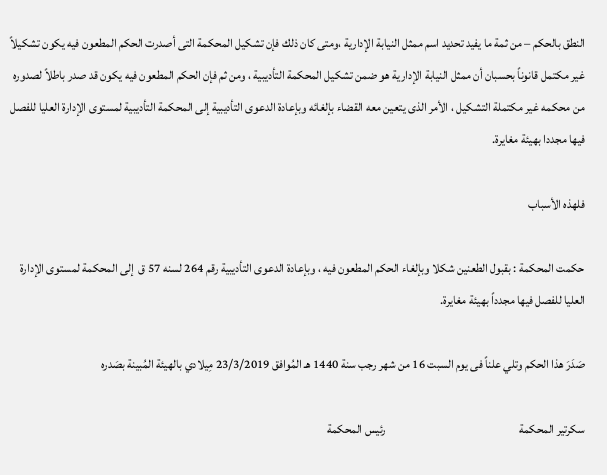النطق بالحكم – من ثمة ما يفيد تحديد اسم ممثل النيابة الإدارية ،ومتى كان ذلك فإن تشكيل المحكمة التى أصدرت الحكم المطعون فيه يكون تشكيلاً غير مكتمل قانوناً بحسبان أن ممثل النيابة الإدارية هو ضمن تشكيل المحكمة التأديبية ، ومن ثم فإن الحكم المطعون فيه يكون قد صدر باطلاً لصدوره من محكمه غير مكتملة التشكيل ، الأمر الذى يتعين معه القضاء بإلغائه وبإعادة الدعوى التأديبية إلى المحكمة التأديبية لمستوى الإدارة العليا للفصل فيها مجددا بهيئة مغايرة.

فلهذه الأسباب

حكمت المحكمة : بقبول الطعنين شكلا وبإلغاء الحكم المطعون فيه ، وبإعادة الدعوى التأديبية رقم 264 لسنه 57 ق  إلى المحكمة لمستوى الإدارة العليا للفصل فيها مجدداً بهيئة مغايرة.

صَدَرَ هذا الحكم وتلي علناً فى يوم السبت 16 من شهر رجب سنة 1440 هـ المُوافق 23/3/2019 مِيلادي بالهيئة المُبينة بصَدره

سكرتير المحكمة                                                       رئيس المحكمة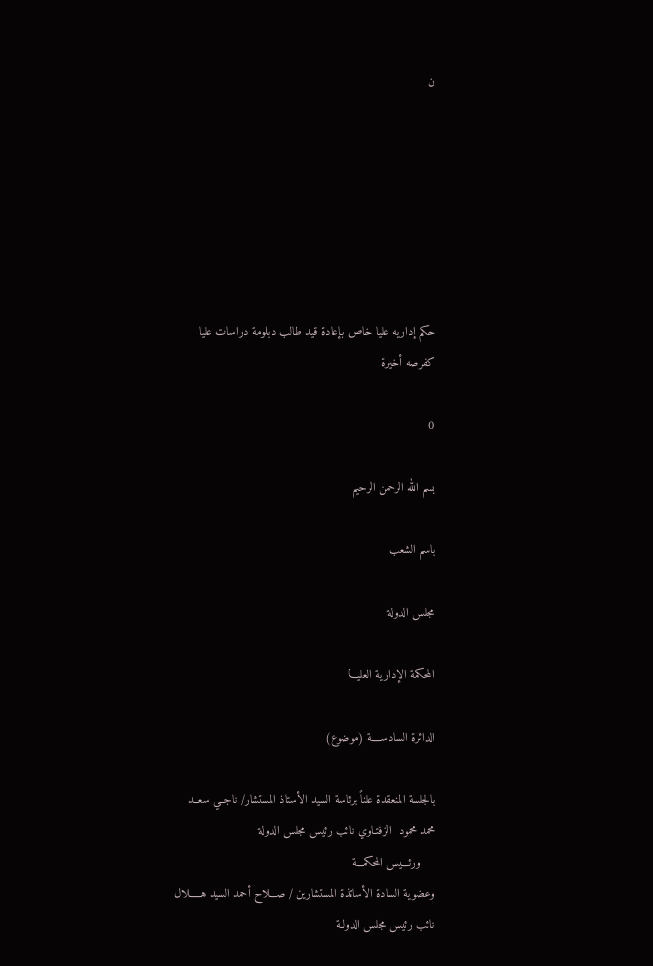ن







حكم إداريه عليا خاص بإعادة قيد طالب دبلومة دراسات عليا كفرصه أخيرة

0

بسم الله الرحمن الرحيم

باسم الشعب

مجلس الدولة

المحكمة الإدارية العليـــا

الدائرة السادســــة (موضوع)

بالجلسة المنعقدة علناً برئاسة السيد الأستاذ المستشار/ ناجــي سعــد محمد محمود  الزفتـاوي نائب رئيس مجلس الدولة
    ورئـــيس المحكمـــة
وعضوية السادة الأساتذة المستشارين / صـــلاح أحمد السيد هـــــلال نائب رئيس مجلس الدولـة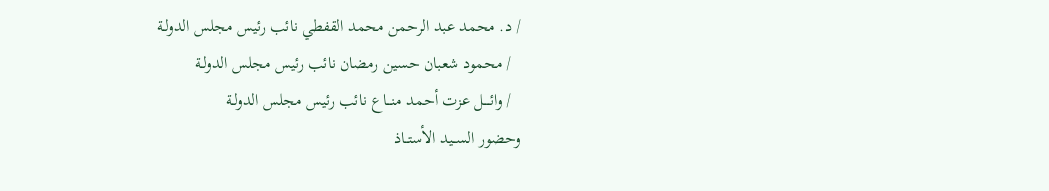/ د. محمد عبد الرحمن محمد القفطي نائب رئيس مجلس الدولـة
  / محمود شعبان حسين رمضان نائب رئيس مجلس الدولـة
  / وائــــل عزت أحمد منـــاع نائب رئيس مجلس الدولـة
وحضور الســيد الأستــاذ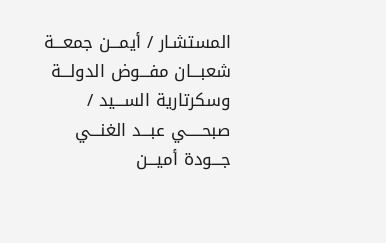المستشـار / أيمـــن جمعـــة شعبـــان مفـــوض الدولـــة
وسكرتارية الســـيد / صبحـــــي عبـــد الغنـــي جـــودة أميـــن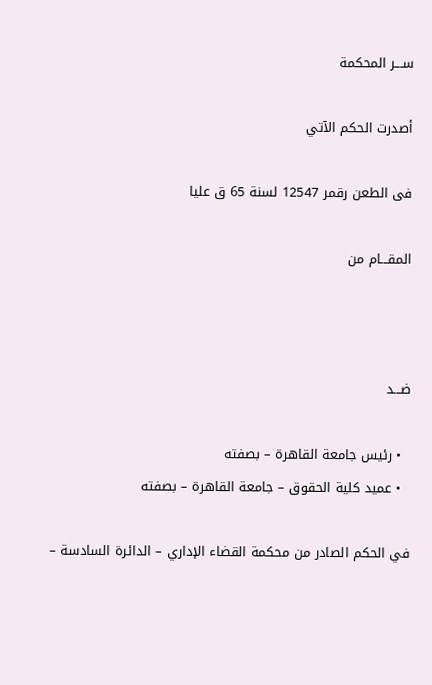ســـر المحكمة

أصدرت الحكم الآتي

فى الطعن رقمر 12547 لسنة 65 ق عليا

المقـــام من



ضـــد

  • رئيس جامعة القاهرة – بصفته
  • عميد كلية الحقوق – جامعة القاهرة – بصفته

في الحكم الصادر من محكمة القضاء الإداري – الدائرة السادسة –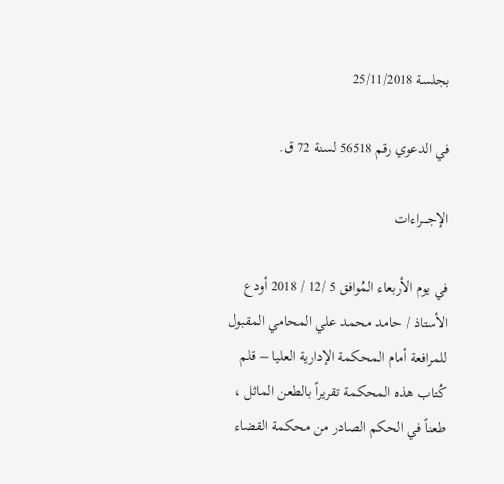بجلسة 25/11/2018

في الدعوي رقم 56518 لسنة 72 ق.

الإجــــراءات

في يوم الأربعاء المُوافق 5 /12 / 2018 أودع الأستاذ / حامد محمد علي المحامي المقبول للمرافعة أمام المحكمة الإدارية العليا – قلم كُتاب هذه المحكمة تقريراً بالطعن الماثل ، طعناً في الحكم الصادر من محكمة القضاء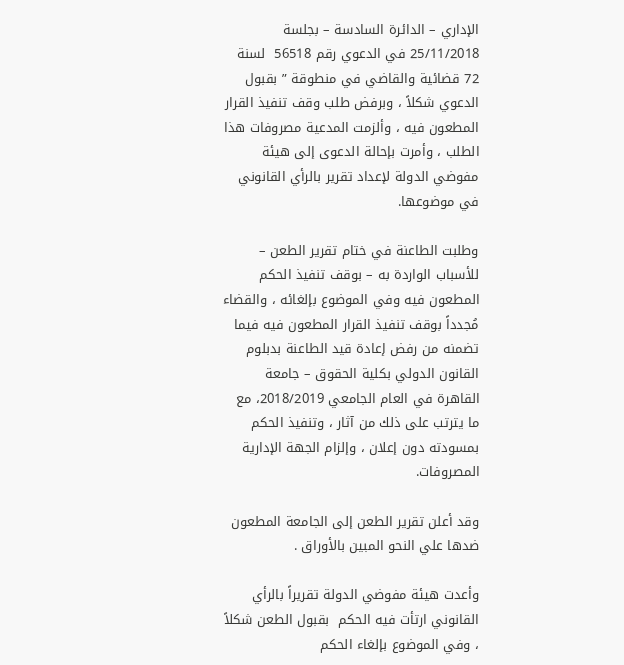الإداري – الدائرة السادسة – بجلسة 25/11/2018 في الدعوي رقم 56518  لسنة 72 قضائية والقاضي في منطوقة ” بقبول الدعوي شكلاً ، وبرفض طلب وقف تنفيذ القرار المطعون فيه ، وألزمت المدعية مصروفات هذا الطلب ، وأمرت بإحالة الدعوى إلى هيئة مفوضي الدولة لإعداد تقرير بالرأي القانوني في موضوعها.

وطلبت الطاعنة في ختام تقرير الطعن – للأسباب الواردة به – بوقف تنفيذ الحكم المطعون فيه وفي الموضوع بإلغائه ، والقضاء مُجدداً بوقف تنفيذ القرار المطعون فيه فيما تضمنه من رفض إعادة قيد الطاعنة بدبلوم القانون الدولي بكلية الحقوق – جامعة القاهرة في العام الجامعي 2018/2019، مع ما يترتب على ذلك من آثار ، وتنفيذ الحكم بمسودته دون إعلان ، وإلزام الجهة الإدارية المصروفات.

وقد أعلن تقرير الطعن إلى الجامعة المطعون ضدها علي النحو المبين بالأوراق .

وأعدت هيئة مفوضي الدولة تقريراً بالرأي القانوني ارتأت فيه الحكم  بقبول الطعن شكلاً ، وفي الموضوع بإلغاء الحكم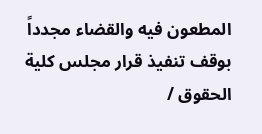المطعون فيه والقضاء مجدداً بوقف تنفيذ قرار مجلس كلية الحقوق /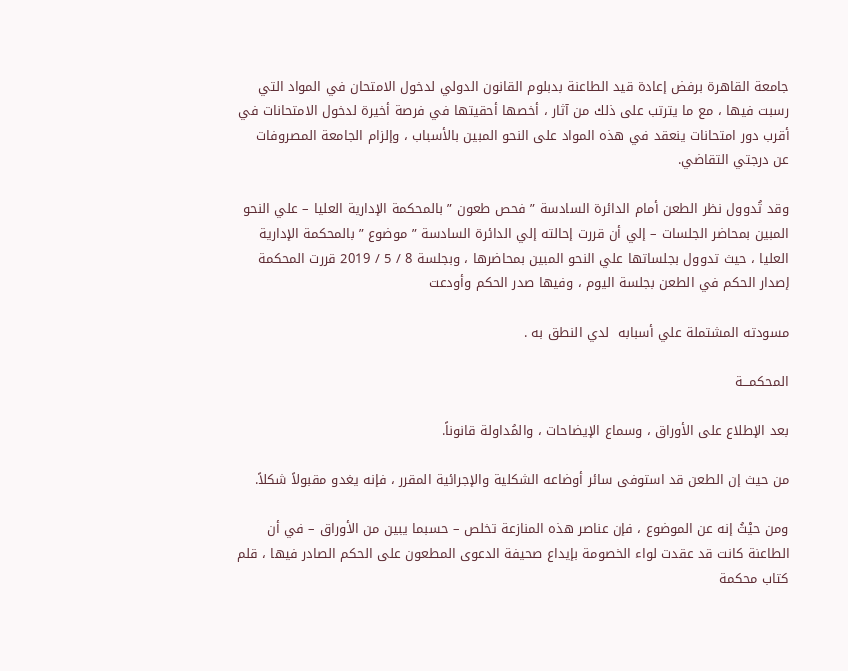جامعة القاهرة برفض إعادة قيد الطاعنة بدبلوم القانون الدولي لدخول الامتحان في المواد التي رسبت فيها ، مع ما يترتب على ذلك من آثار ، أخصها أحقيتها في فرصة أخيرة لدخول الامتحانات في أقرب دور امتحانات ينعقد في هذه المواد على النحو المبين بالأسباب ، وإلزام الجامعة المصروفات عن درجتي التقاضي.

وقد تُدوول نظر الطعن أمام الدائرة السادسة ” فحص طعون ” بالمحكمة الإدارية العليا – علي النحو المبين بمحاضر الجلسات – إلي أن قررت إحالته إلي الدائرة السادسة ” موضوع ” بالمحكمة الإدارية العليا ، حيث تدوول بجلساتها علي النحو المبين بمحاضرها ، وبجلسة 8 / 5 / 2019 قررت المحكمة إصدار الحكم في الطعن بجلسة اليوم ، وفيها صدر الحكم وأودعت

مسودته المشتملة علي أسبابه  لدي النطق به .

المحكمـــة

بعد الإطلاع على الأوراق ، وسماع الإيضاحات ، والمُداولة قانوناً.

من حيث إن الطعن قد استوفى سائر أوضاعه الشكلية والإجرائية المقرر ، فإنه يغدو مقبولاً شكلاً.

ومن حيْثُ إنه عن الموضوع ، فإن عناصر هذه المنازعة تخلص – حسبما يبين من الأوراق – في أن الطاعنة كانت قد عقدت لواء الخصومة بإيداع صحيفة الدعوى المطعون على الحكم الصادر فيها ، قلم كتاب محكمة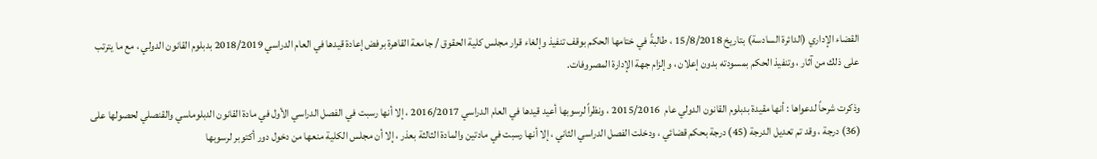القضاء الإداري (الدائرة السادسة) بتاريخ 15/8/2018 ، طالبةً في ختامها الحكم بوقف تنفيذ وإلغاء قرار مجلس كلية الحقوق / جامعة القاهرة برفض إعادة قيدها في العام الدراسي 2018/2019 بدبلوم القانون الدولي ، مع ما يترتب على ذلك من آثار ، وتنفيذ الحكم بمسودته بدون إعلان ، وإلزام جهة الإدارة المصروفات.

وذكرت شرحاً لدعواها : أنها مقيدة بدبلوم القانون الدولي عام  2015/2016 ، ونظراً لرسوبها أعيد قيدها في العام الدراسي 2016/2017 ، إلا أنها رسبت في الفصل الدراسي الأول في مادة القانون الدبلوماسي والقنصلي لحصولها على (36) درجة ، وقد تم تعديل الدرجة (45) درجة بحكم قضائي ، ودخلت الفصل الدراسي الثاني ، إلا أنها رسبت في مادتين والمادة الثالثة بعذر ، إلا أن مجلس الكلية منعها من دخول دور أكتوبر لرسوبها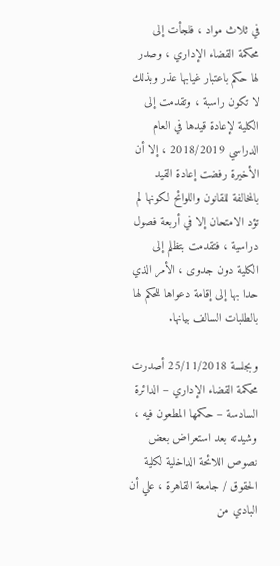في ثلاث مواد ، فلجأت إلى محكمة القضاء الإداري ، وصدر لها حكم باعتبار غيابها عذر وبذلك لا تكون راسبة ، وتقدمت إلى الكلية لإعادة قيدها في العام الدراسي 2018/2019 ، إلا أن الأخيرة رفضت إعادة القيد بالمخالفة للقانون واللوائح لكونها لم تؤد الامتحان إلا في أربعة فصول دراسية ، فتقدمت بتظلم إلى الكلية دون جدوى ، الأمر الذي حدا بها إلى إقامة دعواها للحكم لها بالطلبات السالف بيانها.

وبجلسة 25/11/2018 أصدرت محكمة القضاء الإداري – الدائرة السادسة – حكمها المطعون فيه ، وشيدته بعد استعراض بعض نصوص اللائحة الداخلية لكلية الحقوق / جامعة القاهرة ، علي أن البادي من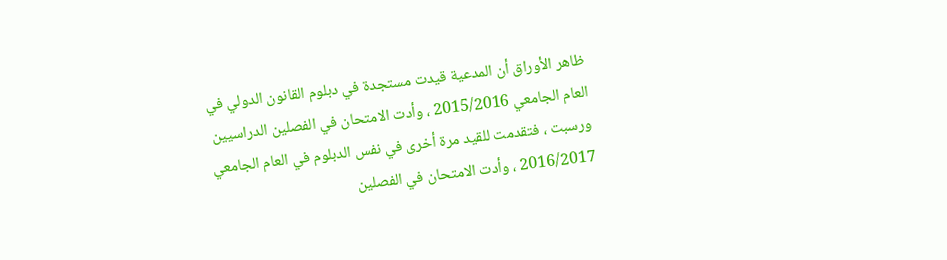ظاهر الأوراق أن المدعية قيدت مستجدة في دبلوم القانون الدولي في العام الجامعي 2015/2016 ، وأدت الامتحان في الفصلين الدراسيين ورسبت ، فتقدمت للقيد مرة أخرى في نفس الدبلوم في العام الجامعي 2016/2017 ، وأدت الامتحان في الفصلين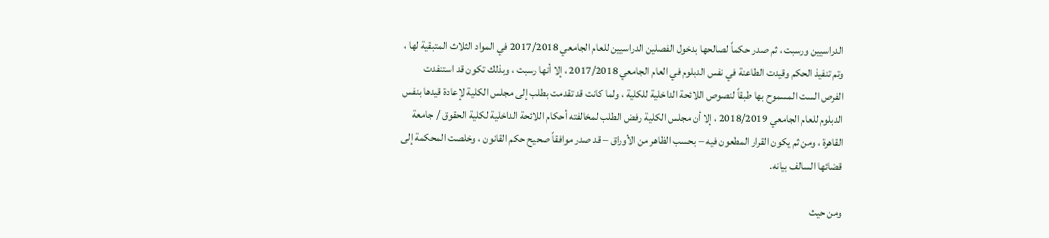الدراسيين ورسبت ، ثم صدر حكماً لصالحها بدخول الفصلين الدراسيين للعام الجامعي 2017/2018 في المواد الثلاث المتبقية لها ، وتم تنفيذ الحكم وقيدت الطاعنة في نفس الدبلوم في العام الجامعي 2017/2018 ، إلا أنها رسبت ، وبذلك تكون قد استنفدت الفرص الست المسموح بها طبقاً لنصوص اللائحة الداخلية للكلية ، ولما كانت قد تقدمت بطلب إلى مجلس الكلية لإعادة قيدها بنفس الدبلوم للعام الجامعي 2018/2019 ، إلا أن مجلس الكلية رفض الطلب لمخالفته أحكام اللائحة الداخلية لكلية الحقوق / جامعة القاهرة ، ومن ثم يكون القرار المطعون فيه – بحسب الظاهر من الأوراق – قد صدر موافقاً صحيح حكم القانون ، وخلصت المحكمة إلى قضائها السالف بيانه.

ومن حيث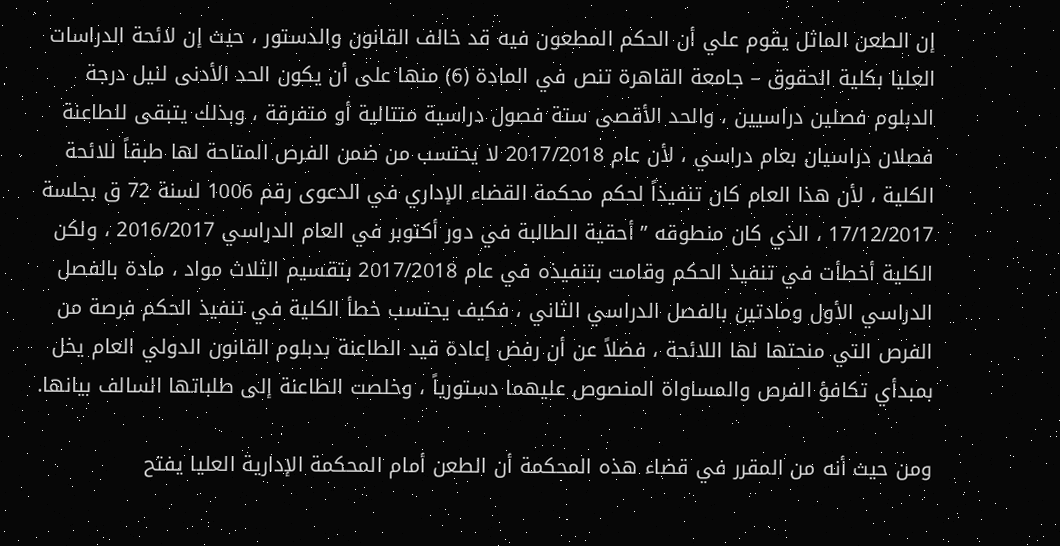إن الطعن الماثل يقوم علي أن الحكم المطعون فيه قد خالف القانون والدستور ، حيث إن لائحة الدراسات العليا بكلية الحقوق – جامعة القاهرة تنص في المادة (6) منها على أن يكون الحد الأدنى لنيل درجة الدبلوم فصلين دراسيين ، والحد الأقصى ستة فصول دراسية متتالية أو متفرقة ، وبذلك يتبقى للطاعنة فصلان دراسيان بعام دراسي ، لأن عام 2017/2018 لا يحتسب من ضمن الفرص المتاحة لها طبقاً للائحة الكلية ، لأن هذا العام كان تنفيذاً لحكم محكمة القضاء الإداري في الدعوى رقم 1006 لسنة 72 ق بجلسة 17/12/2017 ، الذي كان منطوقه ” أحقية الطالبة في دور أكتوبر في العام الدراسي 2016/2017 ، ولكن الكلية أخطأت في تنفيذ الحكم وقامت بتنفيذه في عام 2017/2018 بتقسيم الثلاث مواد ، مادة بالفصل الدراسي الأول ومادتين بالفصل الدراسي الثاني ، فكيف يحتسب خطأ الكلية في تنفيذ الحكم فرصة من الفرص التي منحتها لها اللائحة ، فضلاً عن أن رفض إعادة قيد الطاعنة بدبلوم القانون الدولي العام يخل بمبدأي تكافؤ الفرص والمساواة المنصوص عليهما دستورياً ، وخلصت الطاعنة إلى طلباتها السالف بيانها.

ومن حيث أنه من المقرر في قضاء هذه المحكمة أن الطعن أمام المحكمة الإدارية العليا يفتح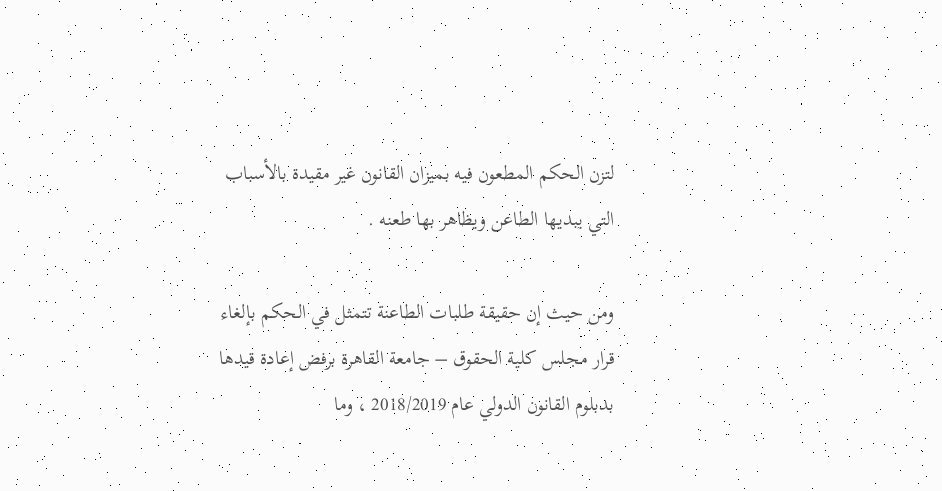لتزن الحكم المطعون فيه بميزان القانون غير مقيدة بالأسباب التي يبديها الطاعن ويظاهر بها طعنه .

ومن حيث إن حقيقة طلبات الطاعنة تتمثل في الحكم بإلغاء قرار مجلس كلية الحقوق – جامعة القاهرة برفض إعادة قيدها بدبلوم القانون الدولي عام 2018/2019 ، وما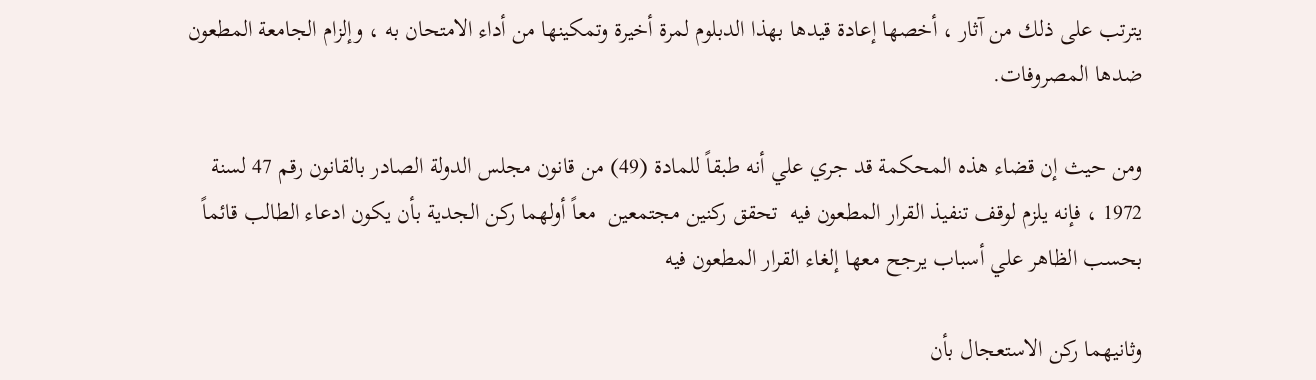يترتب على ذلك من آثار ، أخصها إعادة قيدها بهذا الدبلوم لمرة أخيرة وتمكينها من أداء الامتحان به ، وإلزام الجامعة المطعون ضدها المصروفات.

ومن حيث إن قضاء هذه المحكمة قد جري علي أنه طبقاً للمادة (49) من قانون مجلس الدولة الصادر بالقانون رقم 47 لسنة 1972 ، فإنه يلزم لوقف تنفيذ القرار المطعون فيه  تحقق ركنين مجتمعين  معاً أولهما ركن الجدية بأن يكون ادعاء الطالب قائماً بحسب الظاهر علي أسباب يرجح معها إلغاء القرار المطعون فيه

وثانيهما ركن الاستعجال بأن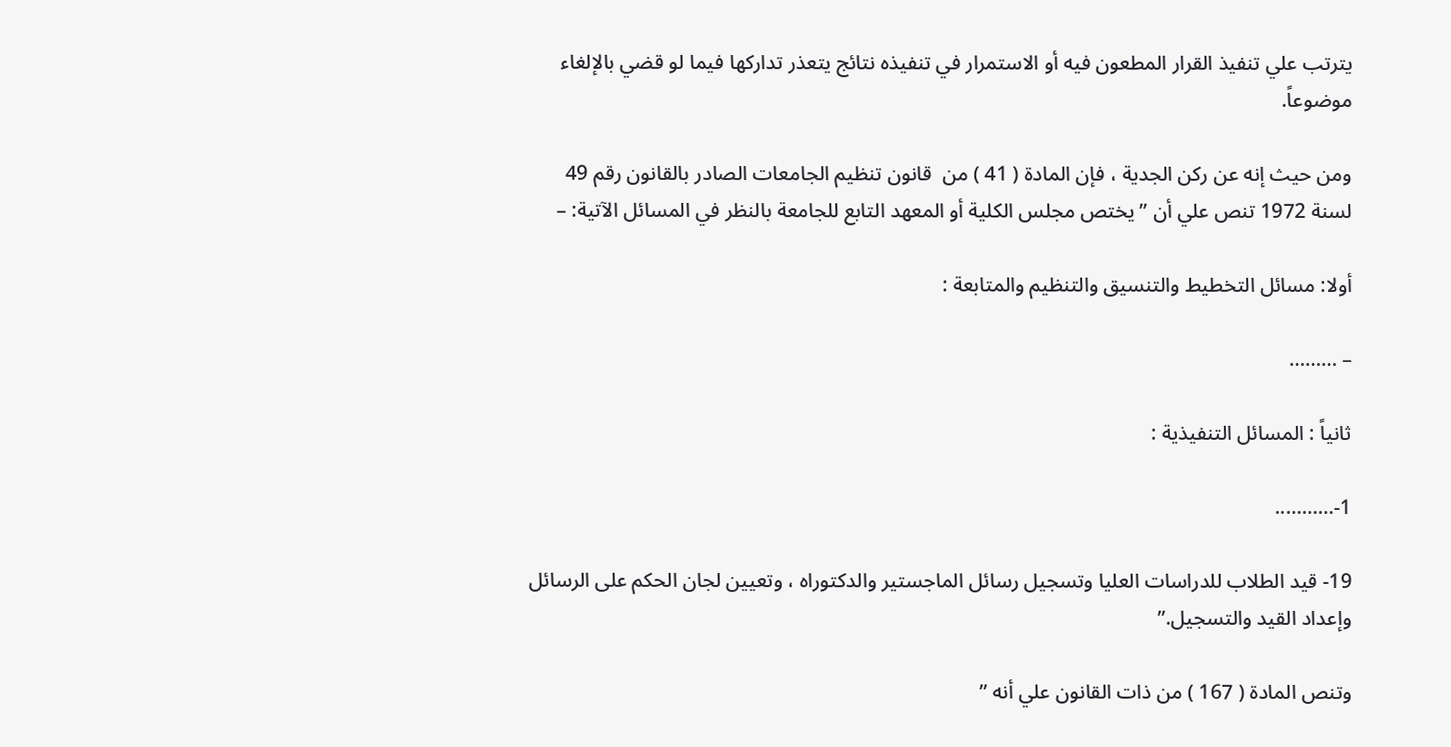يترتب علي تنفيذ القرار المطعون فيه أو الاستمرار في تنفيذه نتائج يتعذر تداركها فيما لو قضي بالإلغاء موضوعاً.

ومن حيث إنه عن ركن الجدية ، فإن المادة ( 41 ) من  قانون تنظيم الجامعات الصادر بالقانون رقم 49 لسنة 1972 تنص علي أن ” يختص مجلس الكلية أو المعهد التابع للجامعة بالنظر في المسائل الآتية: –

أولا: مسائل التخطيط والتنسيق والتنظيم والمتابعة :

– ………

ثانياً : المسائل التنفيذية :

1-………..

19- قيد الطلاب للدراسات العليا وتسجيل رسائل الماجستير والدكتوراه ، وتعيين لجان الحكم على الرسائل وإعداد القيد والتسجيل.”

وتنص المادة ( 167 ) من ذات القانون علي أنه ”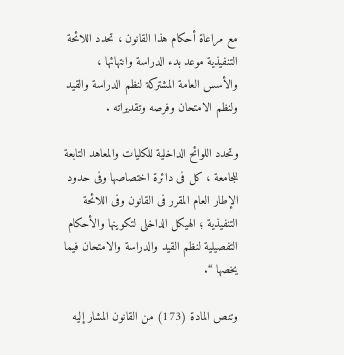مع مراعاة أحكام هذا القانون ، تحدد اللائحة التنفيذية موعد بدء الدراسة وانتهائها ، والأسس العامة المشتركة لنظم الدراسة والقيد ولنظم الامتحان وفرصه وتقديراته .

وتحدد اللوائح الداخلية للكليات والمعاهد التابعة للجامعة ، كل فى دائرة اختصاصها وفى حدود الإطار العام المقرر فى القانون وفى اللائحة التنفيذية ؛ الهيكل الداخلى لتكوينها والأحكام التفصيلية لنظم القيد والدراسة والامتحان فيما يخصها “.

وتنص المادة (173) من القانون المشار إليه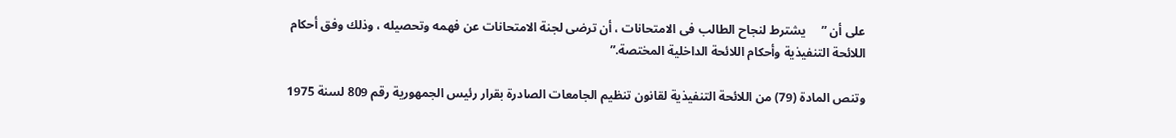على أن ”     يشترط لنجاح الطالب فى الامتحانات ، أن ترضى لجنة الامتحانات عن فهمه وتحصيله ، وذلك وفق أحكام اللائحة التنفيذية وأحكام اللائحة الداخلية المختصة.”

وتنص المادة (79) من اللائحة التنفيذية لقانون تنظيم الجامعات الصادرة بقرار رئيس الجمهورية رقم 809 لسنة 1975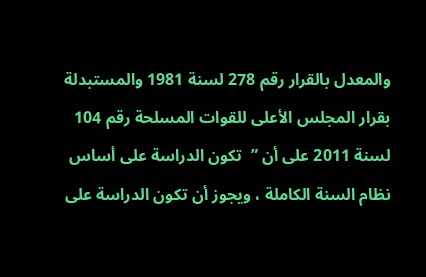والمعدل بالقرار رقم 278 لسنة 1981 والمستبدلة بقرار المجلس الأعلى للقوات المسلحة رقم 104 لسنة 2011 على أن ”  تكون الدراسة على أساس نظام السنة الكاملة ، ويجوز أن تكون الدراسة على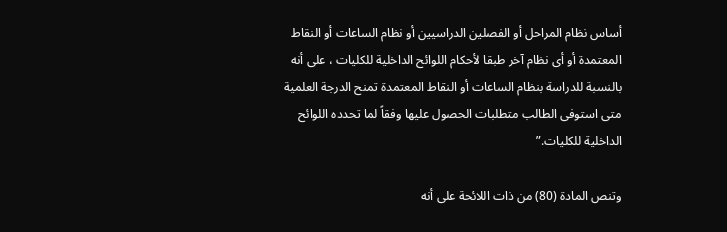أساس نظام المراحل أو الفصلين الدراسيين أو نظام الساعات أو النقاط المعتمدة أو أى نظام آخر طبقا لأحكام اللوائح الداخلية للكليات ، على أنه بالنسبة للدراسة بنظام الساعات أو النقاط المعتمدة تمنح الدرجة العلمية متى استوفى الطالب متطلبات الحصول عليها وفقاً لما تحدده اللوائح الداخلية للكليات.”

وتنص المادة (80) من ذات اللائحة على أنه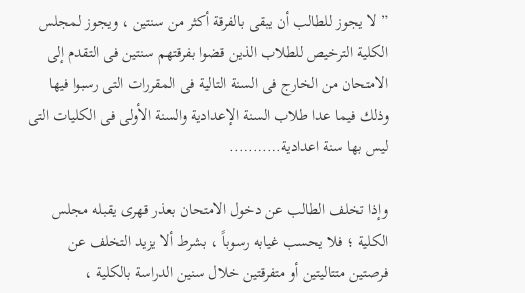” لا يجوز للطالب أن يبقى بالفرقة أكثر من سنتين ، ويجوز لمجلس الكلية الترخيص للطلاب الذين قضوا بفرقتهم سنتين فى التقدم إلى الامتحان من الخارج فى السنة التالية فى المقررات التى رسبوا فيها وذلك فيما عدا طلاب السنة الإعدادية والسنة الأولى فى الكليات التى ليس بها سنة اعدادية………..

وإذا تخلف الطالب عن دخول الامتحان بعذر قهرى يقبله مجلس الكلية ؛ فلا يحسب غيابه رسوباً ، بشرط ألا يزيد التخلف عن فرصتين متتاليتين أو متفرقتين خلال سنين الدراسة بالكلية ،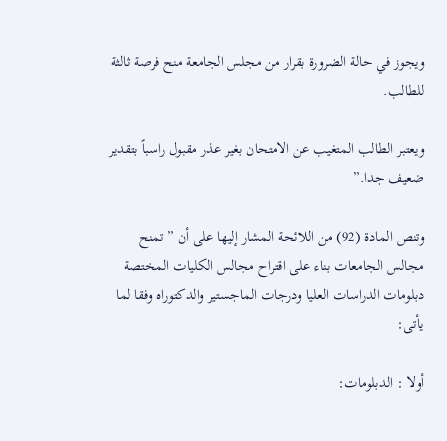ويجوز في حالة الضرورة بقرار من مجلس الجامعة منح فرصة ثالثة للطالب.

ويعتبر الطالب المتغيب عن الامتحان بغير عذر مقبول راسباً بتقدير ضعيف جدا.”

وتنص المادة (92) من اللائحة المشار إليها على أن ” تمنح مجالس الجامعات بناء على اقتراح مجالس الكليات المختصة دبلومات الدراسات العليا ودرجات الماجستير والدكتوراه وفقا لما يأتى:

أولا : الدبلومات: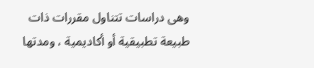وهى دراسات تتناول مقررات ذات طبيعة تطبيقية أو أكاديمية ، ومدتها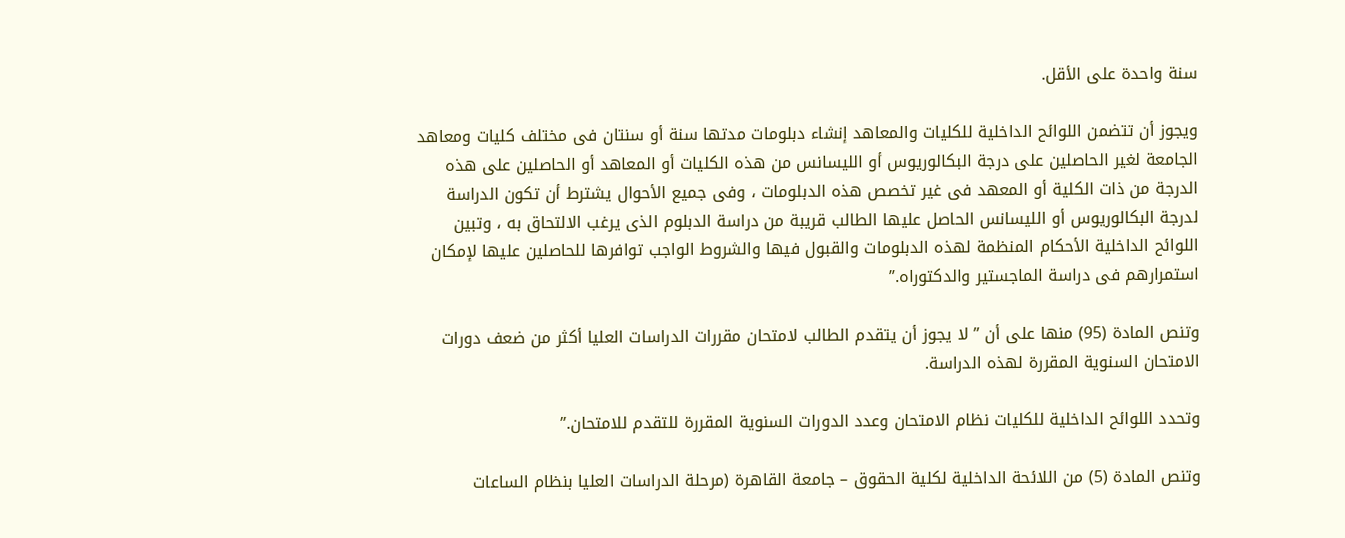سنة واحدة على الأقل.

ويجوز أن تتضمن اللوائح الداخلية للكليات والمعاهد إنشاء دبلومات مدتها سنة أو سنتان فى مختلف كليات ومعاهد الجامعة لغير الحاصلين على درجة البكالوريوس أو الليسانس من هذه الكليات أو المعاهد أو الحاصلين على هذه الدرجة من ذات الكلية أو المعهد فى غير تخصص هذه الدبلومات ، وفى جميع الأحوال يشترط أن تكون الدراسة لدرجة البكالوريوس أو الليسانس الحاصل عليها الطالب قريبة من دراسة الدبلوم الذى يرغب الالتحاق به ، وتبين اللوائح الداخلية الأحكام المنظمة لهذه الدبلومات والقبول فيها والشروط الواجب توافرها للحاصلين عليها لإمكان استمرارهم فى دراسة الماجستير والدكتوراه.”

وتنص المادة (95) منها على أن ” لا يجوز أن يتقدم الطالب لامتحان مقررات الدراسات العليا أكثر من ضعف دورات الامتحان السنوية المقررة لهذه الدراسة.

وتحدد اللوائح الداخلية للكليات نظام الامتحان وعدد الدورات السنوية المقررة للتقدم للامتحان.”

وتنص المادة (5) من اللائحة الداخلية لكلية الحقوق – جامعة القاهرة (مرحلة الدراسات العليا بنظام الساعات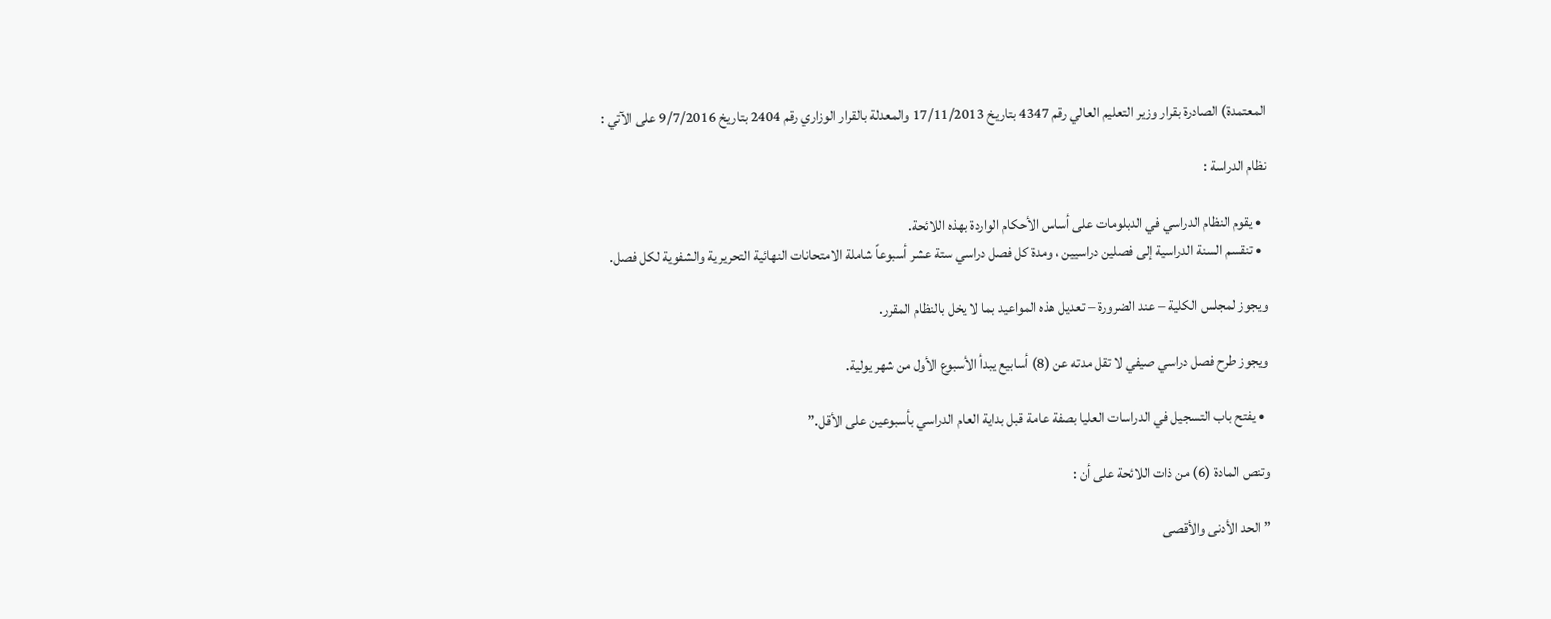المعتمدة) الصادرة بقرار وزير التعليم العالي رقم 4347 بتاريخ 17/11/2013 والمعدلة بالقرار الوزاري رقم 2404 بتاريخ 9/7/2016 على الآتي :

نظام الدراسة :

  • يقوم النظام الدراسي في الدبلومات على أساس الأحكام الواردة بهذه اللائحة.
  • تنقسم السنة الدراسية إلى فصلين دراسيين ، ومدة كل فصل دراسي ستة عشر أسبوعاً شاملة الامتحانات النهائية التحريرية والشفوية لكل فصل.

ويجوز لمجلس الكلية – عند الضرورة – تعديل هذه المواعيد بما لا يخل بالنظام المقرر.

ويجوز طرح فصل دراسي صيفي لا تقل مدته عن (8) أسابيع يبدأ الأسبوع الأول من شهر يولية.

  • يفتح باب التسجيل في الدراسات العليا بصفة عامة قبل بداية العام الدراسي بأسبوعين على الأقل.”

وتنص المادة (6) من ذات اللائحة على أن :

” الحد الأدنى والأقصى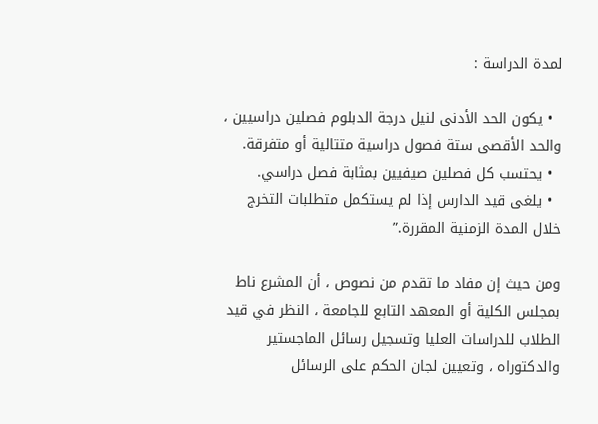لمدة الدراسة :

  • يكون الحد الأدنى لنيل درجة الدبلوم فصلين دراسيين ، والحد الأقصى ستة فصول دراسية متتالية أو متفرقة.
  • يحتسب كل فصلين صيفيين بمثابة فصل دراسي.
  • يلغى قيد الدارس إذا لم يستكمل متطلبات التخرج خلال المدة الزمنية المقررة.”

ومن حيث إن مفاد ما تقدم من نصوص ، أن المشرع ناط بمجلس الكلية أو المعهد التابع للجامعة ، النظر في قيد الطلاب للدراسات العليا وتسجيل رسائل الماجستير والدكتوراه ، وتعيين لجان الحكم على الرسائل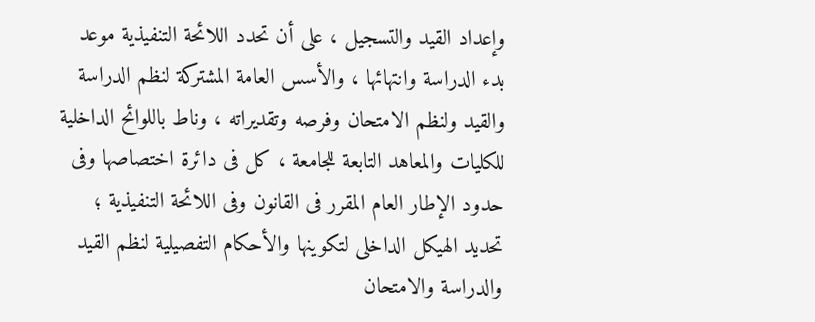وإعداد القيد والتسجيل ، على أن تحدد اللائحة التنفيذية موعد بدء الدراسة وانتهائها ، والأسس العامة المشتركة لنظم الدراسة والقيد ولنظم الامتحان وفرصه وتقديراته ، وناط باللوائح الداخلية للكليات والمعاهد التابعة للجامعة ، كل فى دائرة اختصاصها وفى حدود الإطار العام المقرر فى القانون وفى اللائحة التنفيذية ؛ تحديد الهيكل الداخلى لتكوينها والأحكام التفصيلية لنظم القيد والدراسة والامتحان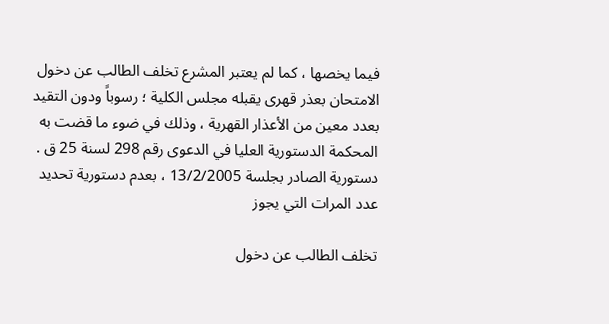فيما يخصها ، كما لم يعتبر المشرع تخلف الطالب عن دخول الامتحان بعذر قهرى يقبله مجلس الكلية ؛ رسوباً ودون التقيد بعدد معين من الأعذار القهرية ، وذلك في ضوء ما قضت به المحكمة الدستورية العليا في الدعوى رقم 298 لسنة 25 ق . دستورية الصادر بجلسة 13/2/2005 ، بعدم دستورية تحديد عدد المرات التي يجوز

تخلف الطالب عن دخول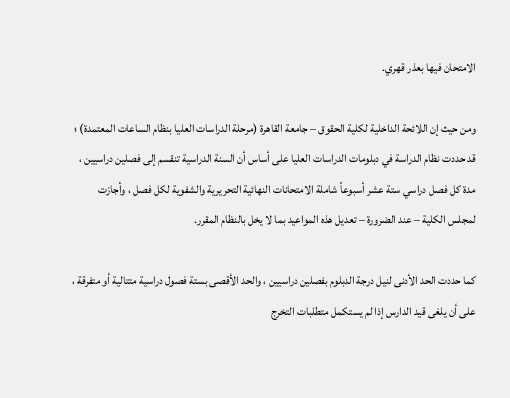الامتحان فيها بعذر قهري.

ومن حيث إن اللائحة الداخلية لكلية الحقوق – جامعة القاهرة (مرحلة الدراسات العليا بنظام الساعات المعتمدة) ؛ قد حددت نظام الدراسة في دبلومات الدراسات العليا على أساس أن السنة الدراسية تنقسم إلى فصلين دراسيين ، مدة كل فصل دراسي ستة عشر أسبوعاً شاملة الامتحانات النهائية التحريرية والشفوية لكل فصل ، وأجازت لمجلس الكلية – عند الضرورة – تعديل هذه المواعيد بما لا يخل بالنظام المقرر.

كما حددت الحد الأدنى لنيل درجة الدبلوم بفصلين دراسيين ، والحد الأقصى بستة فصول دراسية متتالية أو متفرقة ، على أن يلغى قيد الدارس إذا لم يستكمل متطلبات التخرج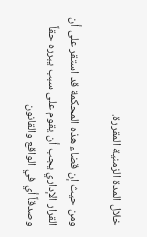خلال المدة الزمنية المقررة.

ومن حيث إن قضاء هذه المحكمة قد استقر على أن القرار الإداري يجب أن يقوم على سبب يبرره حقاً وصدقاً أي في الواقع والقانون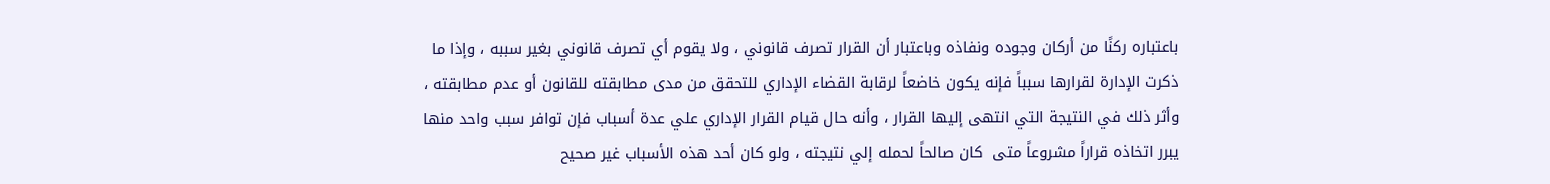باعتباره ركنًا من أركان وجوده ونفاذه وباعتبار أن القرار تصرف قانوني ، ولا يقوم أي تصرف قانوني بغير سببه ، وإذا ما ذكرت الإدارة لقرارها سبباً فإنه يكون خاضعاً لرقابة القضاء الإداري للتحقق من مدى مطابقته للقانون أو عدم مطابقته ، وأثر ذلك في النتيجة التي انتهى إليها القرار ، وأنه حال قيام القرار الإداري علي عدة أسباب فإن توافر سبب واحد منها يبرر اتخاذه قراراً مشروعاً متى  كان صالحاً لحمله إلي نتيجته ، ولو كان أحد هذه الأسباب غير صحيح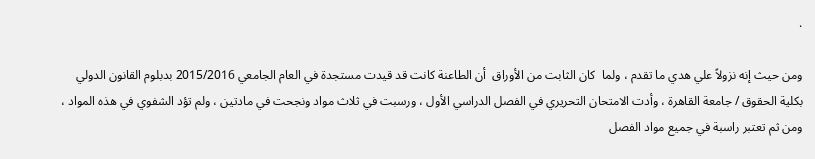.

ومن حيث إنه نزولاً علي هدي ما تقدم ، ولما  كان الثابت من الأوراق  أن الطاعنة كانت قد قيدت مستجدة في العام الجامعي 2015/2016 بدبلوم القانون الدولي بكلية الحقوق / جامعة القاهرة ، وأدت الامتحان التحريري في الفصل الدراسي الأول ، ورسبت في ثلاث مواد ونجحت في مادتين ، ولم تؤد الشفوي في هذه المواد ، ومن ثم تعتبر راسبة في جميع مواد الفصل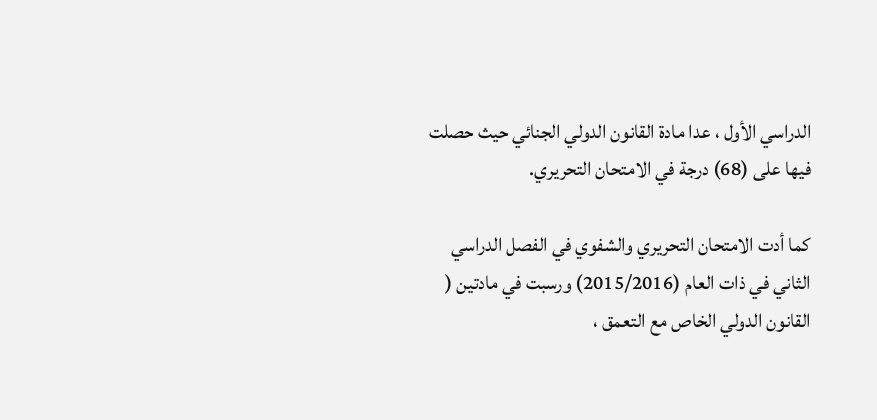الدراسي الأول ، عدا مادة القانون الدولي الجنائي حيث حصلت فيها على (68) درجة في الامتحان التحريري.

كما أدت الامتحان التحريري والشفوي في الفصل الدراسي الثاني في ذات العام (2015/2016) ورسبت في مادتين ( القانون الدولي الخاص مع التعمق ،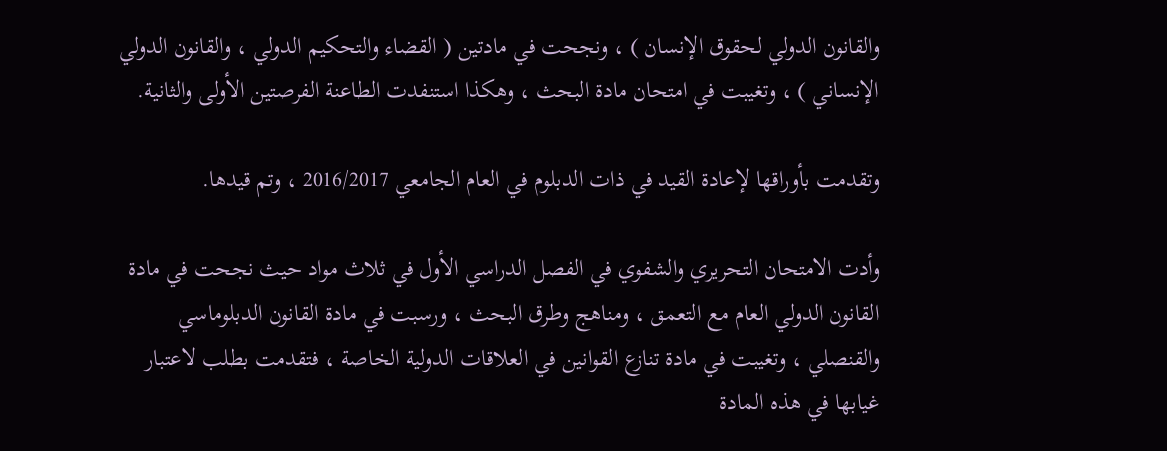والقانون الدولي لحقوق الإنسان ) ، ونجحت في مادتين ( القضاء والتحكيم الدولي ، والقانون الدولي الإنساني ) ، وتغيبت في امتحان مادة البحث ، وهكذا استنفدت الطاعنة الفرصتين الأولى والثانية.

وتقدمت بأوراقها لإعادة القيد في ذات الدبلوم في العام الجامعي 2016/2017 ، وتم قيدها.

وأدت الامتحان التحريري والشفوي في الفصل الدراسي الأول في ثلاث مواد حيث نجحت في مادة القانون الدولي العام مع التعمق ، ومناهج وطرق البحث ، ورسبت في مادة القانون الدبلوماسي والقنصلي ، وتغيبت في مادة تنازع القوانين في العلاقات الدولية الخاصة ، فتقدمت بطلب لاعتبار غيابها في هذه المادة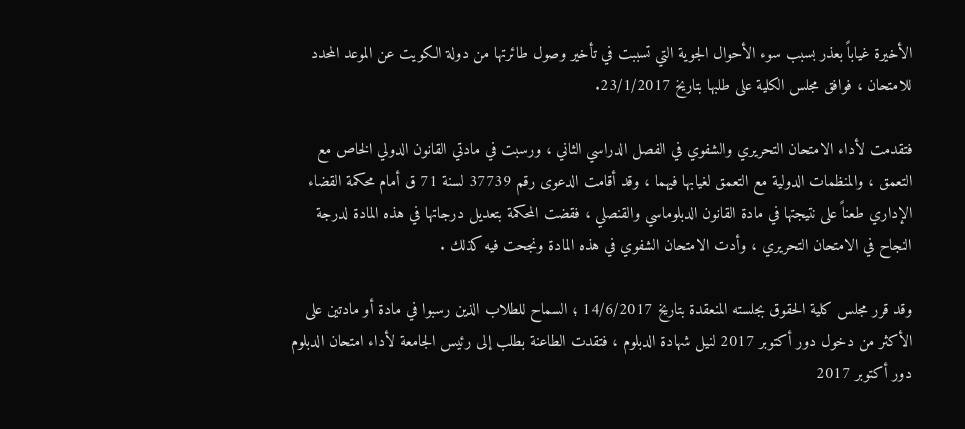الأخيرة غياباً بعذر بسبب سوء الأحوال الجوية التي تسببت في تأخير وصول طائرتها من دولة الكويت عن الموعد المحدد للامتحان ، فوافق مجلس الكلية على طلبها بتاريخ 23/1/2017.

فتقدمت لأداء الامتحان التحريري والشفوي في الفصل الدراسي الثاني ، ورسبت في مادتي القانون الدولي الخاص مع التعمق ، والمنظمات الدولية مع التعمق لغيابها فيهما ، وقد أقامت الدعوى رقم 37739 لسنة 71 ق أمام محكمة القضاء الإداري طعناً على نتيجتها في مادة القانون الدبلوماسي والقنصلي ، فقضت المحكمة بتعديل درجاتها في هذه المادة لدرجة النجاح في الامتحان التحريري ، وأدت الامتحان الشفوي في هذه المادة ونجحت فيه كذلك .

وقد قرر مجلس كلية الحقوق بجلسته المنعقدة بتاريخ 14/6/2017 ؛ السماح للطلاب الذين رسبوا في مادة أو مادتين على الأكثر من دخول دور أكتوبر 2017 لنيل شهادة الدبلوم ، فتقدت الطاعنة بطلب إلى رئيس الجامعة لأداء امتحان الدبلوم دور أكتوبر 2017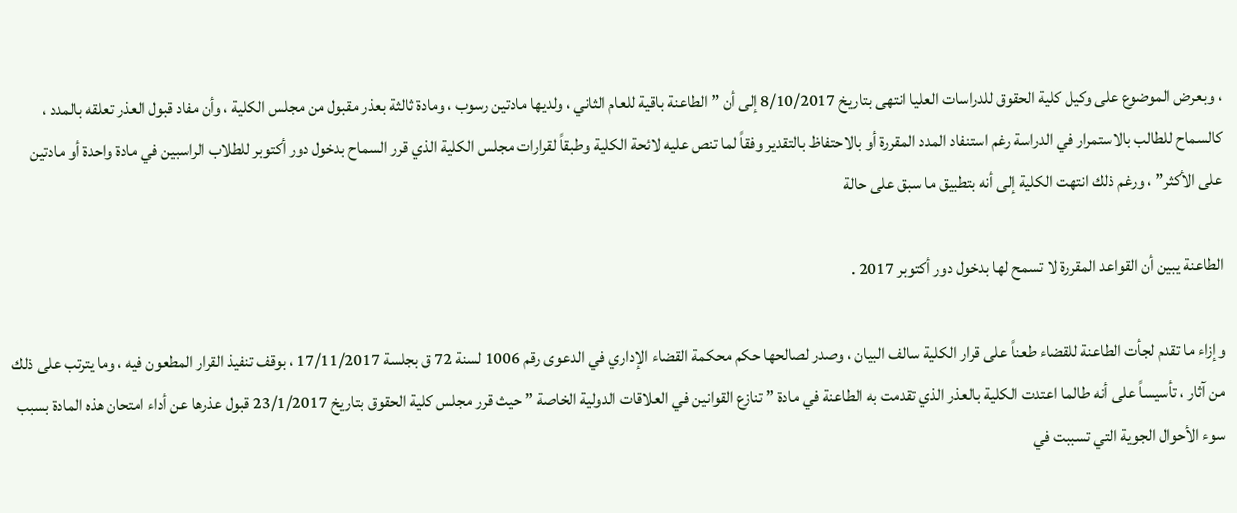، وبعرض الموضوع على وكيل كلية الحقوق للدراسات العليا انتهى بتاريخ 8/10/2017 إلى أن ” الطاعنة باقية للعام الثاني ، ولديها مادتين رسوب ، ومادة ثالثة بعذر مقبول من مجلس الكلية ، وأن مفاد قبول العذر تعلقه بالمدد ، كالسماح للطالب بالاستمرار في الدراسة رغم استنفاد المدد المقررة أو بالاحتفاظ بالتقدير وفقاً لما تنص عليه لائحة الكلية وطبقاً لقرارات مجلس الكلية الذي قرر السماح بدخول دور أكتوبر للطلاب الراسبين في مادة واحدة أو مادتين على الأكثر” ، ورغم ذلك انتهت الكلية إلى أنه بتطبيق ما سبق على حالة

الطاعنة يبين أن القواعد المقررة لا تسمح لها بدخول دور أكتوبر 2017 .

وإزاء ما تقدم لجأت الطاعنة للقضاء طعناً على قرار الكلية سالف البيان ، وصدر لصالحها حكم محكمة القضاء الإداري في الدعوى رقم 1006 لسنة 72 ق بجلسة 17/11/2017 ، بوقف تنفيذ القرار المطعون فيه ، وما يترتب على ذلك من آثار ، تأسيساً على أنه طالما اعتدت الكلية بالعذر الذي تقدمت به الطاعنة في مادة ” تنازع القوانين في العلاقات الدولية الخاصة ” حيث قرر مجلس كلية الحقوق بتاريخ 23/1/2017 قبول عذرها عن أداء امتحان هذه المادة بسبب سوء الأحوال الجوية التي تسببت في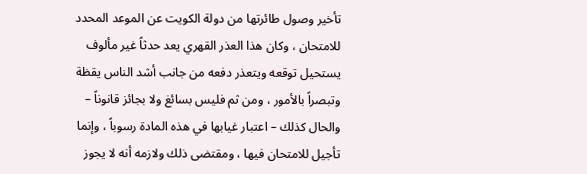تأخير وصول طائرتها من دولة الكويت عن الموعد المحدد للامتحان ، وكان هذا العذر القهري يعد حدثاً غير مألوف يستحيل توقعه ويتعذر دفعه من جانب أشد الناس يقظة وتبصراً بالأمور ، ومن ثم فليس بسائغ ولا بجائز قانوناً – والحال كذلك – اعتبار غيابها في هذه المادة رسوباً ، وإنما تأجيل للامتحان فيها ، ومقتضى ذلك ولازمه أنه لا يجوز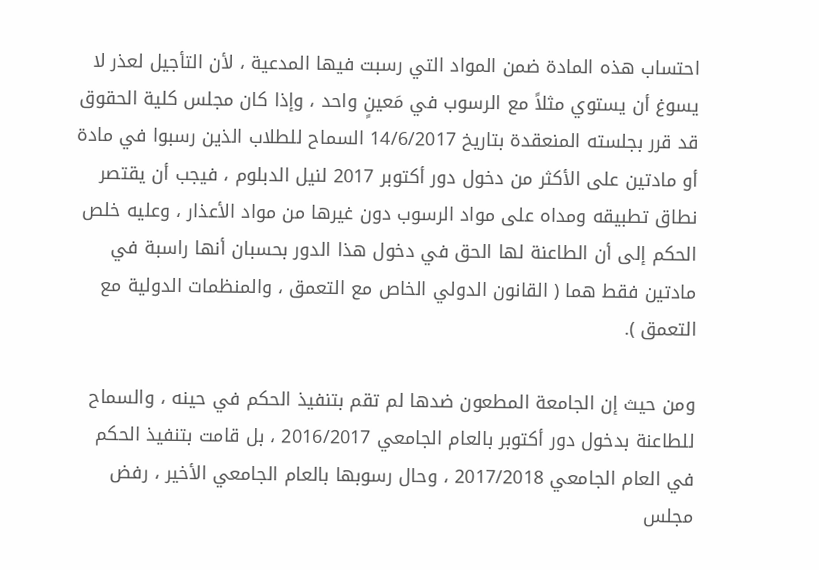احتساب هذه المادة ضمن المواد التي رسبت فيها المدعية ، لأن التأجيل لعذر لا يسوغ أن يستوي مثلاً مع الرسوب في مَعينٍ واحد ، وإذا كان مجلس كلية الحقوق قد قرر بجلسته المنعقدة بتاريخ 14/6/2017 السماح للطلاب الذين رسبوا في مادة أو مادتين على الأكثر من دخول دور أكتوبر 2017 لنيل الدبلوم ، فيجب أن يقتصر نطاق تطبيقه ومداه على مواد الرسوب دون غيرها من مواد الأعذار ، وعليه خلص الحكم إلى أن الطاعنة لها الحق في دخول هذا الدور بحسبان أنها راسبة في مادتين فقط هما ( القانون الدولي الخاص مع التعمق ، والمنظمات الدولية مع التعمق ).

ومن حيث إن الجامعة المطعون ضدها لم تقم بتنفيذ الحكم في حينه ، والسماح للطاعنة بدخول دور أكتوبر بالعام الجامعي 2016/2017 ، بل قامت بتنفيذ الحكم في العام الجامعي 2017/2018 ، وحال رسوبها بالعام الجامعي الأخير ، رفض مجلس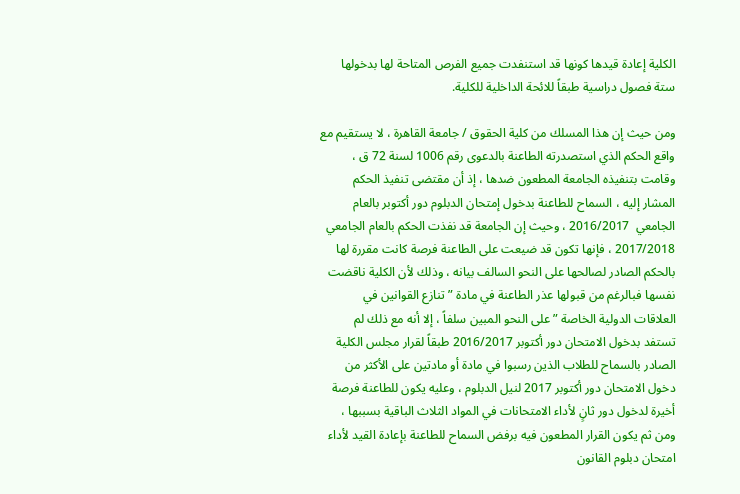الكلية إعادة قيدها كونها قد استنفدت جميع الفرص المتاحة لها بدخولها ستة فصول دراسية طبقاً للائحة الداخلية للكلية.

ومن حيث إن هذا المسلك من كلية الحقوق / جامعة القاهرة ، لا يستقيم مع واقع الحكم الذي استصدرته الطاعنة بالدعوى رقم 1006 لسنة 72 ق ، وقامت بتنفيذه الجامعة المطعون ضدها ، إذ أن مقتضى تنفيذ الحكم المشار إليه ، السماح للطاعنة بدخول إمتحان الدبلوم دور أكتوبر بالعام الجامعي  2016/2017 ، وحيث إن الجامعة قد نفذت الحكم بالعام الجامعي 2017/2018 ، فإنها تكون قد ضيعت على الطاعنة فرصة كانت مقررة لها بالحكم الصادر لصالحها على النحو السالف بيانه ، وذلك لأن الكلية ناقضت نفسها فبالرغم من قبولها عذر الطاعنة في مادة ” تنازع القوانين في العلاقات الدولية الخاصة ” على النحو المبين سلفاً ، إلا أنه مع ذلك لم تستفد بدخول الامتحان دور أكتوبر 2016/2017 طبقاً لقرار مجلس الكلية الصادر بالسماح للطلاب الذين رسبوا في مادة أو مادتين على الأكثر من دخول الامتحان دور أكتوبر 2017 لنيل الدبلوم ، وعليه يكون للطاعنة فرصة أخيرة لدخول دور ثانٍ لأداء الامتحانات في المواد الثلاث الباقية بسببها ، ومن ثم يكون القرار المطعون فيه برفض السماح للطاعنة بإعادة القيد لأداء امتحان دبلوم القانون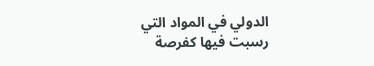الدولي في المواد التي رسبت فيها كفرصة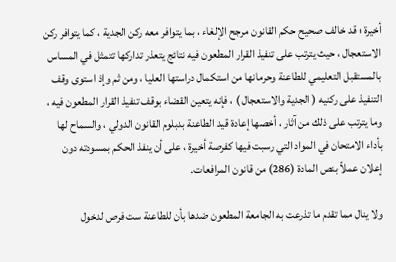أخيرة ؛ قد خالف صحيح حكم القانون مرجح الإلغاء ، بما يتوافر معه ركن الجدية ، كما يتوافر ركن الاستعجال ، حيث يترتب على تنفيذ القرار المطعون فيه نتائج يتعذر تداركها تتمثل في المساس بالمستقبل التعليمي للطاعنة وحرمانها من استكمال دراستها العليا ، ومن ثم وإذ استوى وقف التنفيذ على ركنيه ( الجدية والاستعجال ) ، فإنه يتعين القضاء بوقف تنفيذ القرار المطعون فيه ، وما يترتب على ذلك من آثار ، أخصها إعادة قيد الطاعنة بدبلوم القانون الدولي ، والسماح لها بأداء الامتحان في المواد التي رسبت فيها كفرصة أخيرة ، على أن ينفذ الحكم بمسودته دون إعلان عملاً بنص المادة (286) من قانون المرافعات.

ولا ينال مما تقدم ما تذرعت به الجامعة المطعون ضدها بأن للطاعنة ست فرص لدخول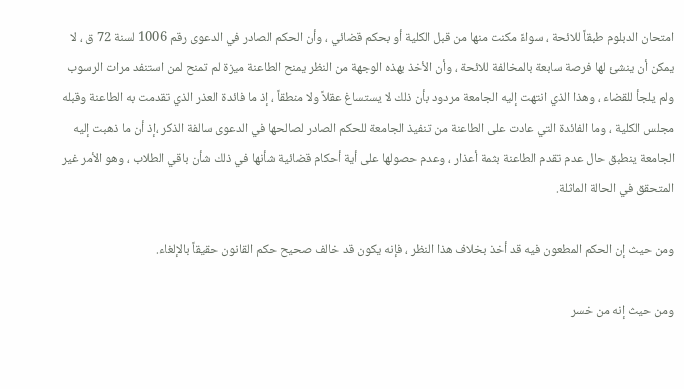امتحان الدبلوم طبقاً للائحة ، سواءً مكنت منها من قبل الكلية أو بحكم قضائي ، وأن الحكم الصادر في الدعوى رقم 1006 لسنة 72 ق ، لا يمكن أن ينشئ لها فرصة سابعة بالمخالفة للائحة ، وأن الأخذ بهذه الوجهة من النظر يمنح الطاعنة ميزة لم تمنح لمن استنفد مرات الرسوب ولم يلجأ للقضاء ، وهذا الذي انتهت إليه الجامعة مردود بأن ذلك لا يستساغ عقلاً ولا منطقاً ، إذ ما فائدة العذر الذي تقدمت به الطاعنة وقبله مجلس الكلية ، وما الفائدة التي عادت على الطاعنة من تنفيذ الجامعة للحكم الصادر لصالحها في الدعوى سالفة الذكر ،إذ أن ما ذهبت إليه الجامعة ينطبق حال عدم تقدم الطاعنة بثمة أعذار ، وعدم حصولها على أية أحكام قضائية شأنها في ذلك شأن باقي الطلاب ، وهو الأمر غير المتحقق في الحالة الماثلة.

ومن حيث إن الحكم المطعون فيه قد أخذ بخلاف هذا النظر ، فإنه يكون قد خالف صحيح حكم القانون حقيقاً بالإلغاء.

ومن حيث إنه من خسر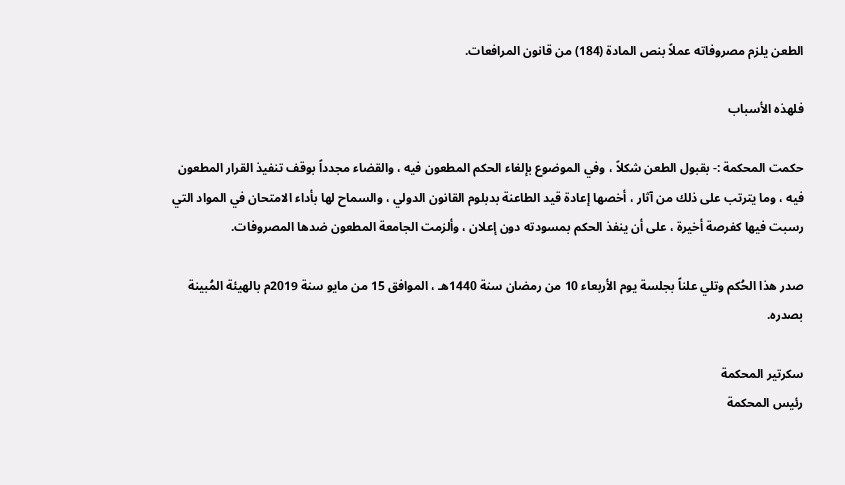الطعن يلزم مصروفاته عملاً بنص المادة (184) من قانون المرافعات.

فلهذه الأسباب

حكمت المحكمة :- بقبول الطعن شكلاً ، وفي الموضوع بإلغاء الحكم المطعون فيه ، والقضاء مجدداً بوقف تنفيذ القرار المطعون فيه ، وما يترتب على ذلك من آثار ، أخصها إعادة قيد الطاعنة بدبلوم القانون الدولي ، والسماح لها بأداء الامتحان في المواد التي رسبت فيها كفرصة أخيرة ، على أن ينفذ الحكم بمسودته دون إعلان ، وألزمت الجامعة المطعون ضدها المصروفات.

صدر هذا الحُكم وتلي علناً بجلسة يوم الأربعاء 10 من رمضان سنة 1440هـ ، الموافق 15 من مايو سنة 2019م بالهيئة المُبينة بصدره.

سكرتير المحكمة                                                                                                                                                                                         رئيس المحكمة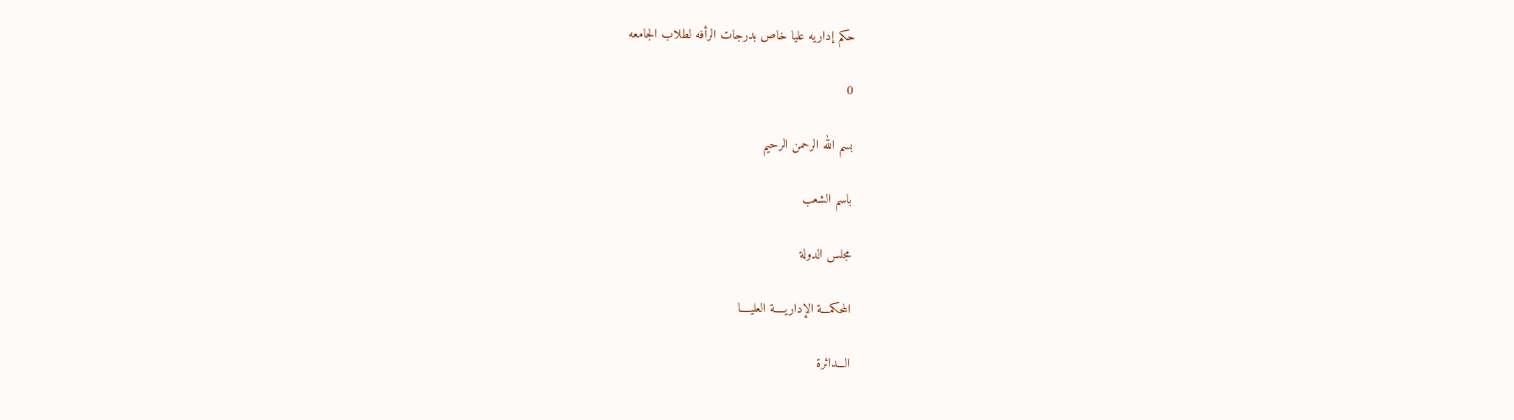حكم إداريه عليا خاص بدرجات الرأفه لطلاب الجامعه

0

بسم الله الرحمن الرحيم

باسم الشعب

مجلس الدولة

المحكمـــة الإداريــــة العليــــا

الـــدائرة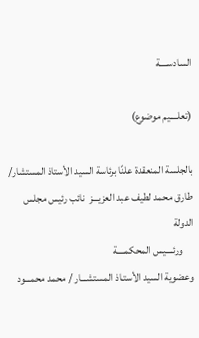السادســــة

(تعلــــيم موضوع)

بالجلسة المنعقدة علنًا برئاسة السيد الأستاذ المستشار/ طارق محمد لطيف عبد العزيـــز  نائب رئيس مجلس الدولة
     ورئــــيس المحكمــــة
وعضوية السيد الأستـاذ المستشـــار / محمد محمـــود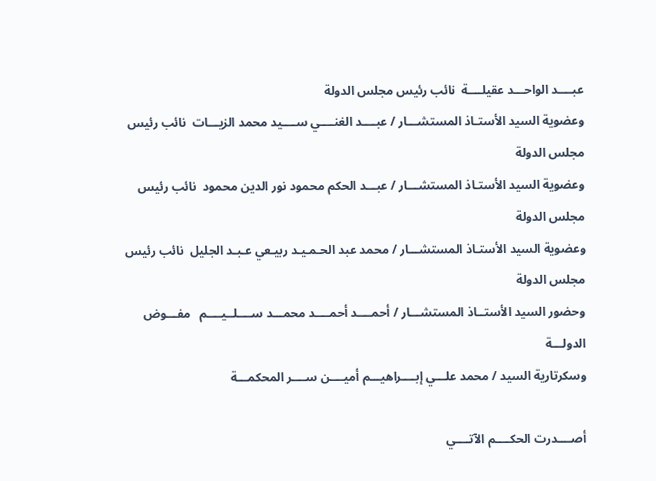عبــــد الواحـــد عقيلــــة  نائب رئيس مجلس الدولة
وعضوية السيد الأستـاذ المستشـــار / عبــــد الغنــــي ســــيد محمد الزيـــات  نائب رئيس مجلس الدولة
وعضوية السيد الأستـاذ المستشـــار / عبـــد الحكم محمود نور الدين محمود  نائب رئيس مجلس الدولة
وعضوية السيد الأستـاذ المستشـــار / محمد عبد الحـمـيـد ربيـعي عـبـد الجليل  نائب رئيس مجلس الدولة
وحضور السيد الأستــاذ المستشـــار / أحمــــد أحمــــد محمـــد ســــلــيــــم   مفـــوض الدولـــة
وسكرتارية السيد / محمد علـــي إبــــراهيـــم أميــــن ســــر المحكمـــة

أصــــدرت الحكــــم الآتــــي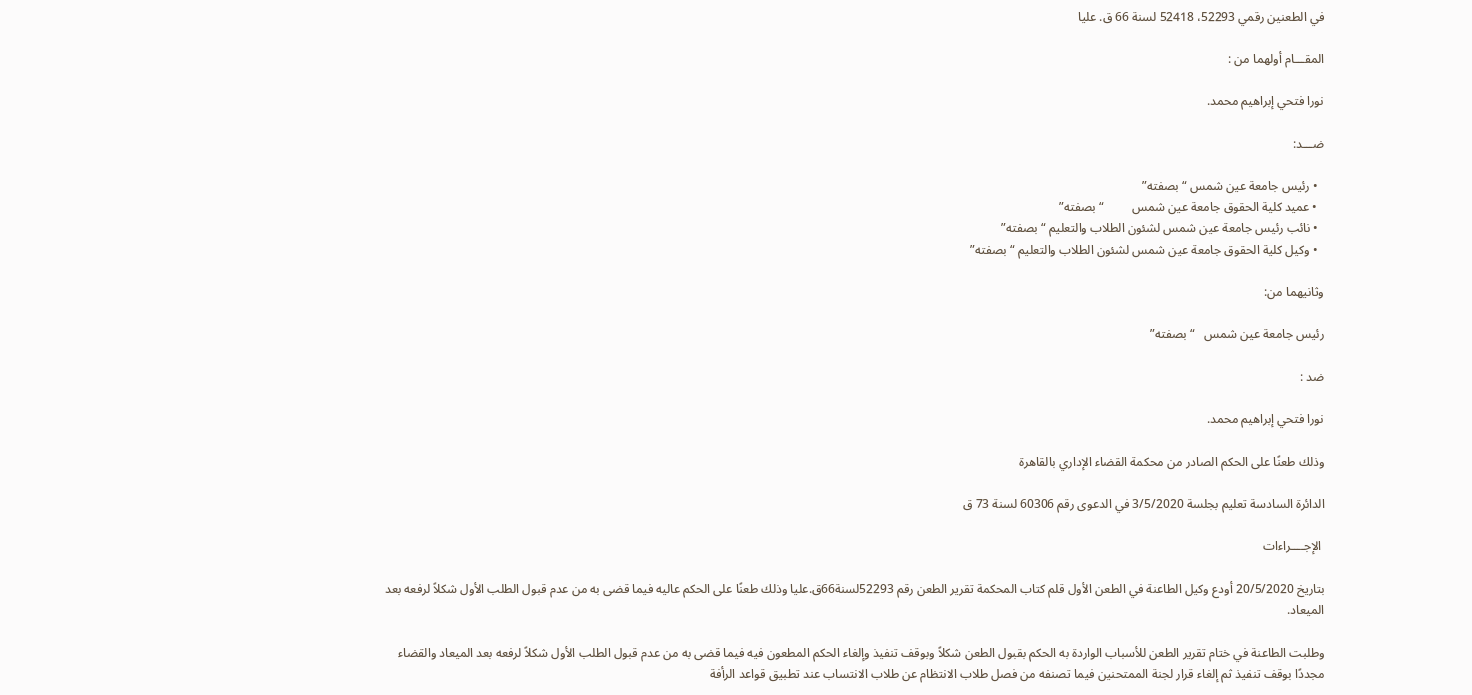في الطعنين رقمي 52293، 52418 لسنة 66 ق. عليا

المقـــام أولهما من :

نورا فتحي إبراهيم محمد.

ضـــد:

  • رئيس جامعة عين شمس “بصفته”
  • عميد كلية الحقوق جامعة عين شمس         “بصفته”
  • نائب رئيس جامعة عين شمس لشئون الطلاب والتعليم “بصفته”
  • وكيل كلية الحقوق جامعة عين شمس لشئون الطلاب والتعليم “بصفته”

وثانيهما من:

رئيس جامعة عين شمس   “بصفته”

ضد :

نورا فتحي إبراهيم محمد.

وذلك طعنًا على الحكم الصادر من محكمة القضاء الإداري بالقاهرة

الدائرة السادسة تعليم بجلسة 3/5/2020 في الدعوى رقم 60306 لسنة 73 ق

 الإجــــراءات

بتاريخ 20/5/2020 أودع وكيل الطاعنة في الطعن الأول قلم كتاب المحكمة تقرير الطعن رقم 52293لسنة66ق.عليا وذلك طعنًا على الحكم عاليه فيما قضى به من عدم قبول الطلب الأول شكلاً لرفعه بعد الميعاد.

وطلبت الطاعنة في ختام تقرير الطعن للأسباب الواردة به الحكم بقبول الطعن شكلاً وبوقف تنفيذ وإلغاء الحكم المطعون فيه فيما قضى به من عدم قبول الطلب الأول شكلاً لرفعه بعد الميعاد والقضاء مجددًا بوقف تنفيذ ثم إلغاء قرار لجنة الممتحنين فيما تصنفه من فصل طلاب الانتظام عن طلاب الانتساب عند تطبيق قواعد الرأفة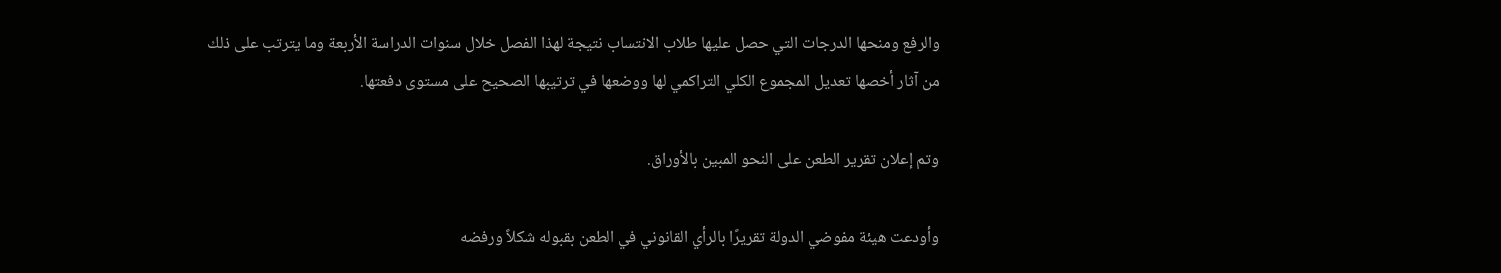والرفع ومنحها الدرجات التي حصل عليها طلاب الانتساب نتيجة لهذا الفصل خلال سنوات الدراسة الأربعة وما يترتب على ذلك من آثار أخصها تعديل المجموع الكلي التراكمي لها ووضعها في ترتيبها الصحيح على مستوى دفعتها.

وتم إعلان تقرير الطعن على النحو المبين بالأوراق.

وأودعت هيئة مفوضي الدولة تقريرًا بالرأي القانوني في الطعن بقبوله شكلاً ورفضه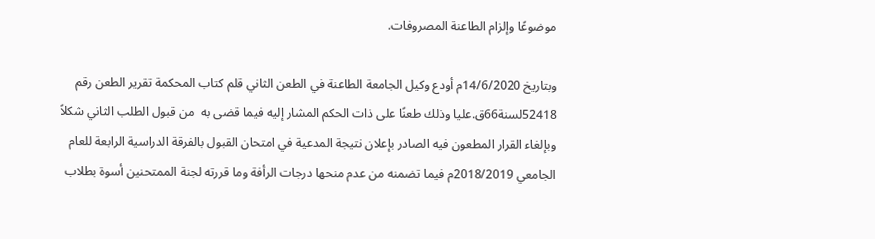موضوعًا وإلزام الطاعنة المصروفات.

وبتاريخ 14/6/2020م أودع وكيل الجامعة الطاعنة في الطعن الثاني قلم كتاب المحكمة تقرير الطعن رقم 52418لسنة66ق.عليا وذلك طعنًا على ذات الحكم المشار إليه فيما قضى به  من قبول الطلب الثاني شكلاً وبإلغاء القرار المطعون فيه الصادر بإعلان نتيجة المدعية في امتحان القبول بالفرقة الدراسية الرابعة للعام الجامعي 2018/2019م فيما تضمنه من عدم منحها درجات الرأفة وما قررته لجنة الممتحنين أسوة بطلاب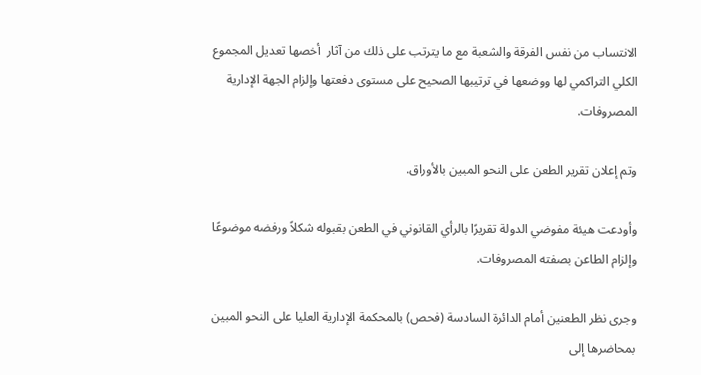الانتساب من نفس الفرقة والشعبة مع ما يترتب على ذلك من آثار  أخصها تعديل المجموع الكلي التراكمي لها ووضعها في ترتيبها الصحيح على مستوى دفعتها وإلزام الجهة الإدارية المصروفات.

وتم إعلان تقرير الطعن على النحو المبين بالأوراق.

وأودعت هيئة مفوضي الدولة تقريرًا بالرأي القانوني في الطعن بقبوله شكلاً ورفضه موضوعًا وإلزام الطاعن بصفته المصروفات.

وجرى نظر الطعنين أمام الدائرة السادسة (فحص) بالمحكمة الإدارية العليا على النحو المبين بمحاضرها إلى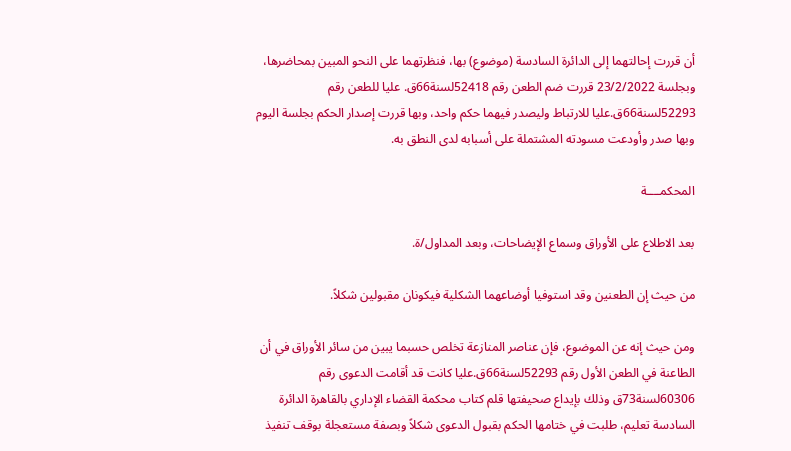أن قررت إحالتهما إلى الدائرة السادسة (موضوع) بها، فنظرتهما على النحو المبين بمحاضرها، وبجلسة 23/2/2022 قررت ضم الطعن رقم 52418لسنة66ق. عليا للطعن رقم 52293لسنة66ق.عليا للارتباط وليصدر فيهما حكم واحد، وبها قررت إصدار الحكم بجلسة اليوم وبها صدر وأودعت مسودته المشتملة على أسبابه لدى النطق به.

المحكمــــة

بعد الاطلاع على الأوراق وسماع الإيضاحات، وبعد المداول/ة.

من حيث إن الطعنين وقد استوفيا أوضاعهما الشكلية فيكونان مقبولين شكلاً.

ومن حيث إنه عن الموضوع، فإن عناصر المنازعة تخلص حسبما يبين من سائر الأوراق في أن الطاعنة في الطعن الأول رقم 52293لسنة66ق.عليا كانت قد أقامت الدعوى رقم 60306لسنة73ق وذلك بإيداع صحيفتها قلم كتاب محكمة القضاء الإداري بالقاهرة الدائرة السادسة تعليم، طلبت في ختامها الحكم بقبول الدعوى شكلاً وبصفة مستعجلة بوقف تنفيذ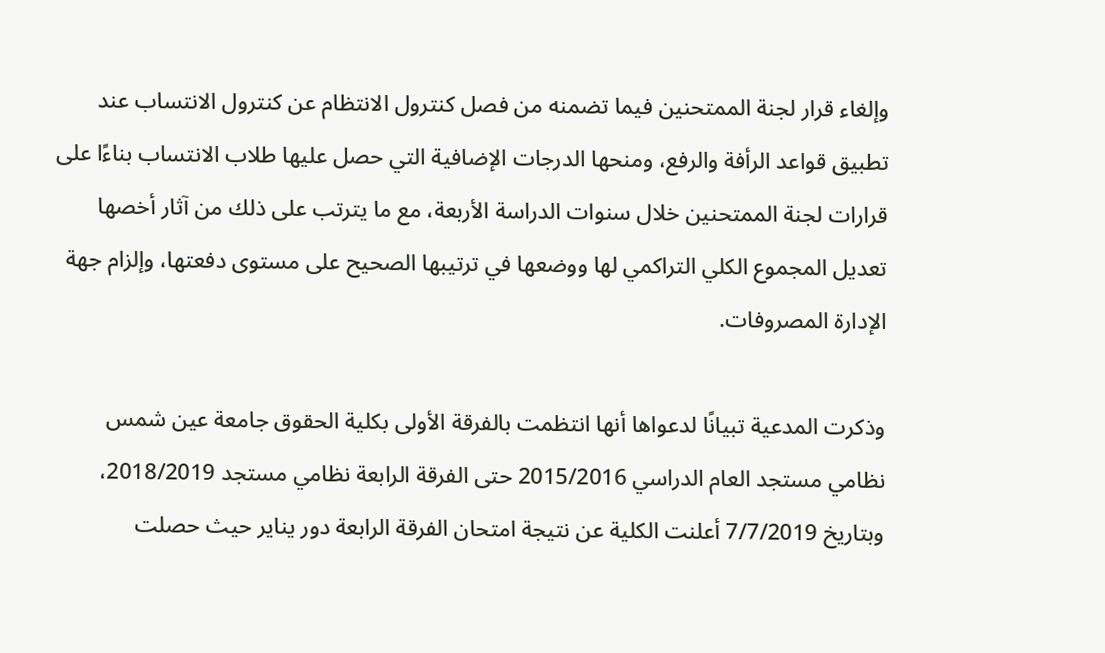وإلغاء قرار لجنة الممتحنين فيما تضمنه من فصل كنترول الانتظام عن كنترول الانتساب عند تطبيق قواعد الرأفة والرفع، ومنحها الدرجات الإضافية التي حصل عليها طلاب الانتساب بناءًا على قرارات لجنة الممتحنين خلال سنوات الدراسة الأربعة، مع ما يترتب على ذلك من آثار أخصها تعديل المجموع الكلي التراكمي لها ووضعها في ترتيبها الصحيح على مستوى دفعتها، وإلزام جهة الإدارة المصروفات.

وذكرت المدعية تبيانًا لدعواها أنها انتظمت بالفرقة الأولى بكلية الحقوق جامعة عين شمس  نظامي مستجد العام الدراسي 2015/2016 حتى الفرقة الرابعة نظامي مستجد 2018/2019، وبتاريخ 7/7/2019 أعلنت الكلية عن نتيجة امتحان الفرقة الرابعة دور يناير حيث حصلت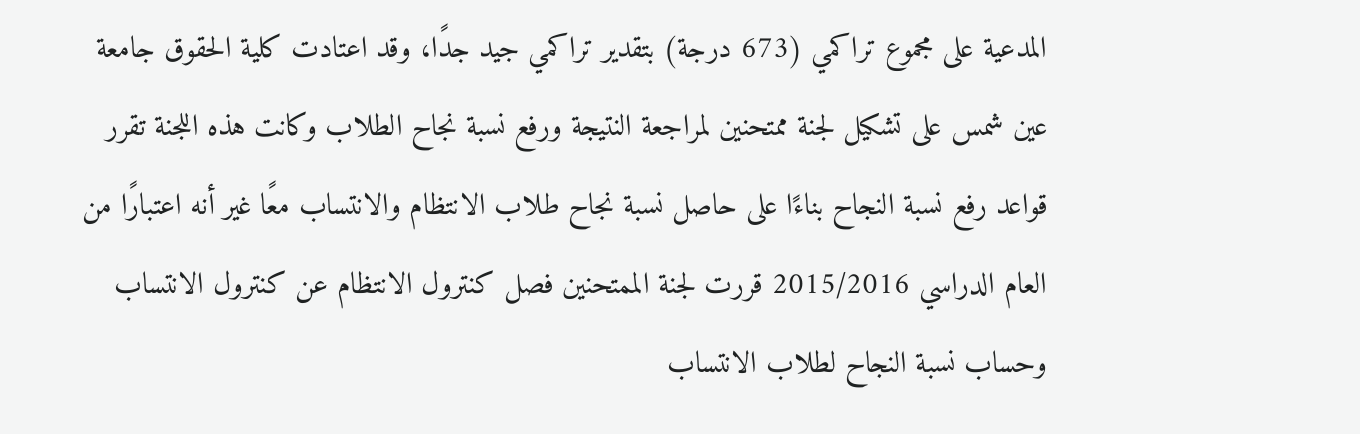المدعية على مجموع تراكمي (673 درجة) بتقدير تراكمي جيد جدًا، وقد اعتادت كلية الحقوق جامعة عين شمس على تشكيل لجنة ممتحنين لمراجعة النتيجة ورفع نسبة نجاح الطلاب وكانت هذه اللجنة تقرر قواعد رفع نسبة النجاح بناءًا على حاصل نسبة نجاح طلاب الانتظام والانتساب معًا غير أنه اعتبارًا من العام الدراسي 2015/2016 قررت لجنة الممتحنين فصل كنترول الانتظام عن كنترول الانتساب وحساب نسبة النجاح لطلاب الانتساب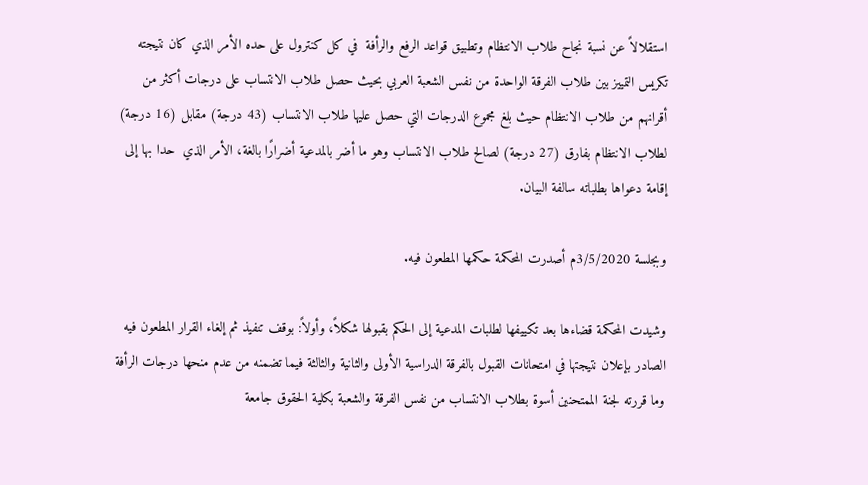استقلالاً عن نسبة نجاح طلاب الانتظام وتطبيق قواعد الرفع والرأفة  في كل كنترول على حده الأمر الذي كان نتيجته تكريس التمييز بين طلاب الفرقة الواحدة من نفس الشعبة العربي بحيث حصل طلاب الانتساب على درجات أكثر من أقرانهم من طلاب الانتظام حيث بلغ مجموع الدرجات التي حصل عليها طلاب الانتساب (43 درجة) مقابل (16 درجة) لطلاب الانتظام بفارق (27 درجة) لصالح طلاب الانتساب وهو ما أضر بالمدعية أضرارًا بالغة، الأمر الذي  حدا بها إلى إقامة دعواها بطلباته سالفة البيان.

وبجلسة 3/5/2020م أصدرت المحكمة حكمها المطعون فيه.

وشيدت المحكمة قضاءها بعد تكييفها لطلبات المدعية إلى الحكم بقبولها شكلاً، وأولاً: بوقف تنفيذ ثم إلغاء القرار المطعون فيه الصادر بإعلان نتيجتها في امتحانات القبول بالفرقة الدراسية الأولى والثانية والثالثة فيما تضمنه من عدم منحها درجات الرأفة وما قررته لجنة الممتحنين أسوة بطلاب الانتساب من نفس الفرقة والشعبة بكلية الحقوق جامعة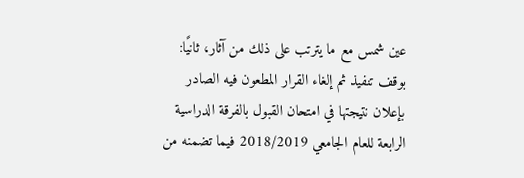عين شمس مع ما يترتب على ذلك من آثار، ثانيًا: بوقف تنفيذ ثم إلغاء القرار المطعون فيه الصادر بإعلان نتيجتها في امتحان القبول بالفرقة الدراسية الرابعة للعام الجامعي 2018/2019 فيما تضمنه من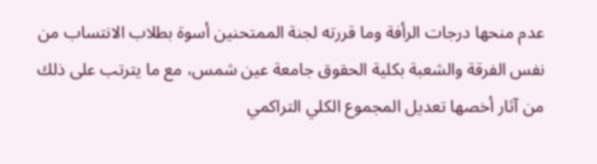عدم منحها درجات الرأفة وما قررته لجنة الممتحنين أسوة بطلاب الانتساب من نفس الفرقة والشعبة بكلية الحقوق جامعة عين شمس، مع ما يترتب على ذلك من آثار أخصها تعديل المجموع الكلي التراكمي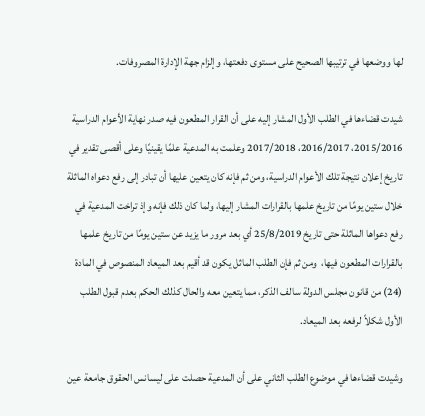لها ووضعها في ترتيبها الصحيح على مستوى دفعتها، وإلزام جهة الإدارة المصروفات.

شيدت قضاءها في الطلب الأول المشار إليه على أن القرار المطعون فيه صدر نهاية الأعوام الدراسية 2015/2016، 2016/2017، 2017/2018 وعلمت به المدعية علمًا يقينيًا وعلى أقصى تقدير في تاريخ إعلان نتيجة تلك الأعوام الدراسية، ومن ثم فإنه كان يتعين عليها أن تبادر إلى رفع دعواه الماثلة خلال ستين يومًا من تاريخ علمها بالقرارات المشار إليها، ولما كان ذلك فإنه وإذ تراخت المدعية في رفع دعواها الماثلة حتى تاريخ 25/8/2019 أي بعد مرور ما يزيد عن ستين يومًا من تاريخ علمها بالقرارات المطعون فيها،  ومن ثم فإن الطلب الماثل يكون قد أقيم بعد الميعاد المنصوص في المادة (24) من قانون مجلس الدولة سالف الذكر، مما يتعين معه والحال كذلك الحكم بعدم قبول الطلب الأول شكلاً لرفعه بعد الميعاد.

وشيدت قضاءها في موضوع الطلب الثاني على أن المدعية حصلت على ليسانس الحقوق جامعة عين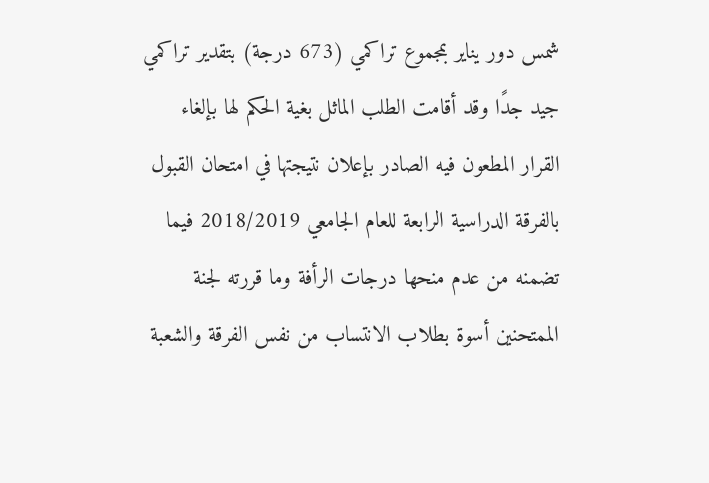شمس دور يناير بمجموع تراكمي (673 درجة) بتقدير تراكمي جيد جدًا وقد أقامت الطلب الماثل بغية الحكم لها بإلغاء القرار المطعون فيه الصادر بإعلان نتيجتها في امتحان القبول بالفرقة الدراسية الرابعة للعام الجامعي 2018/2019 فيما تضمنه من عدم منحها درجات الرأفة وما قررته لجنة الممتحنين أسوة بطلاب الانتساب من نفس الفرقة والشعبة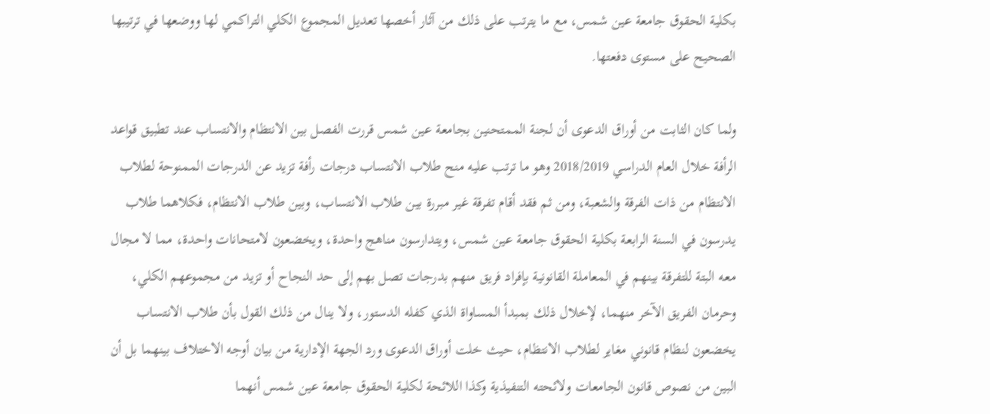بكلية الحقوق جامعة عين شمس، مع ما يترتب على ذلك من آثار أخصها تعديل المجموع الكلي التراكمي لها ووضعها في ترتيبها الصحيح على مستوى دفعتها.

ولما كان الثابت من أوراق الدعوى أن لجنة الممتحنين بجامعة عين شمس قررت الفصل بين الانتظام والانتساب عند تطبيق قواعد الرأفة خلال العام الدراسي 2018/2019 وهو ما ترتب عليه منح طلاب الانتساب درجات رأفة تزيد عن الدرجات الممنوحة لطلاب الانتظام من ذات الفرقة والشعبة، ومن ثم فقد أقام تفرقة غير مبررة بين طلاب الانتساب، وبين طلاب الانتظام، فكلاهما طلاب يدرسون في السنة الرابعة بكلية الحقوق جامعة عين شمس، ويتدارسون مناهج واحدة، ويخضعون لامتحانات واحدة، مما لا مجال معه البتة للتفرقة بينهم في المعاملة القانونية بإفراد فريق منهم بدرجات تصل بهم إلى حد النجاح أو تزيد من مجموعهم الكلي، وحرمان الفريق الآخر منهما، لإخلال ذلك بمبدأ المساواة الذي كفله الدستور، ولا ينال من ذلك القول بأن طلاب الانتساب يخضعون لنظام قانوني مغاير لطلاب الانتظام، حيث خلت أوراق الدعوى ورد الجهة الإدارية من بيان أوجه الاختلاف بينهما بل أن البين من نصوص قانون الجامعات ولائحته التنفيذية وكذا اللائحة لكلية الحقوق جامعة عين شمس أنهما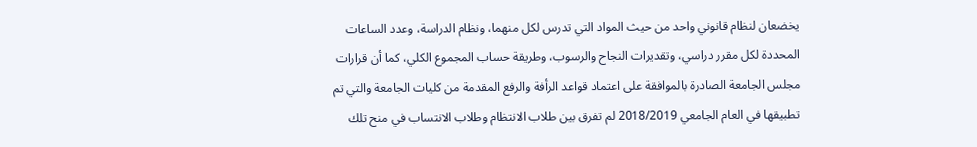يخضعان لنظام قانوني واحد من حيث المواد التي تدرس لكل منهما، ونظام الدراسة، وعدد الساعات المحددة لكل مقرر دراسي، وتقديرات النجاح والرسوب، وطريقة حساب المجموع الكلي، كما أن قرارات مجلس الجامعة الصادرة بالموافقة على اعتماد قواعد الرأفة والرفع المقدمة من كليات الجامعة والتي تم تطبيقها في العام الجامعي 2018/2019 لم تفرق بين طلاب الانتظام وطلاب الانتساب في منح تلك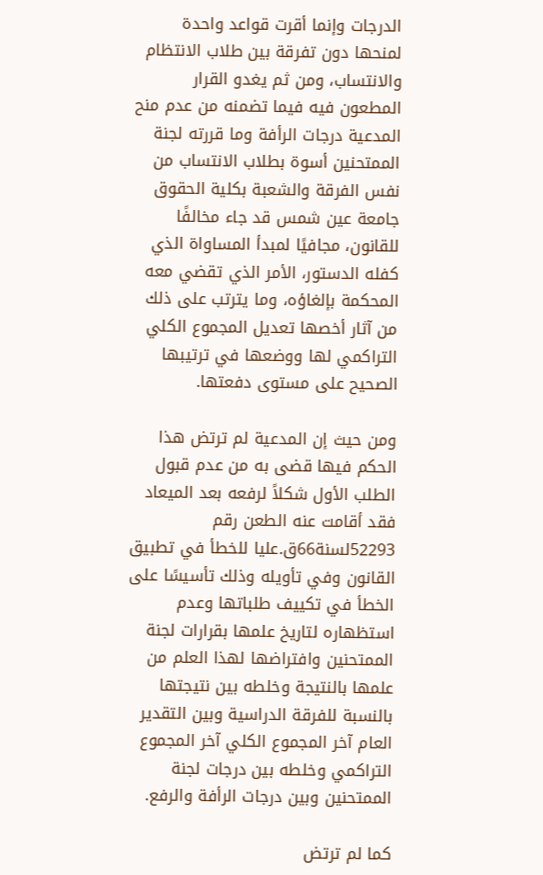الدرجات وإنما أقرت قواعد واحدة لمنحها دون تفرقة بين طلاب الانتظام والانتساب، ومن ثم يغدو القرار المطعون فيه فيما تضمنه من عدم منح المدعية درجات الرأفة وما قررته لجنة الممتحنين أسوة بطلاب الانتساب من نفس الفرقة والشعبة بكلية الحقوق جامعة عين شمس قد جاء مخالفًا للقانون، مجافيًا لمبدأ المساواة الذي كفله الدستور، الأمر الذي تقضي معه المحكمة بإلغاؤه، وما يترتب على ذلك من آثار أخصها تعديل المجموع الكلي التراكمي لها ووضعها في ترتيبها الصحيح على مستوى دفعتها.

ومن حيث إن المدعية لم ترتض هذا الحكم فيها قضى به من عدم قبول الطلب الأول شكلاً لرفعه بعد الميعاد فقد أقامت عنه الطعن رقم 52293لسنة66ق.عليا للخطأ في تطبيق القانون وفي تأويله وذلك تأسيسًا على الخطأ في تكييف طلباتها وعدم استظهاره لتاريخ علمها بقرارات لجنة الممتحنين وافتراضها لهذا العلم من علمها بالنتيجة وخلطه بين نتيجتها بالنسبة للفرقة الدراسية وبين التقدير العام آخر المجموع الكلي آخر المجموع التراكمي وخلطه بين درجات لجنة الممتحنين وبين درجات الرأفة والرفع.

كما لم ترتض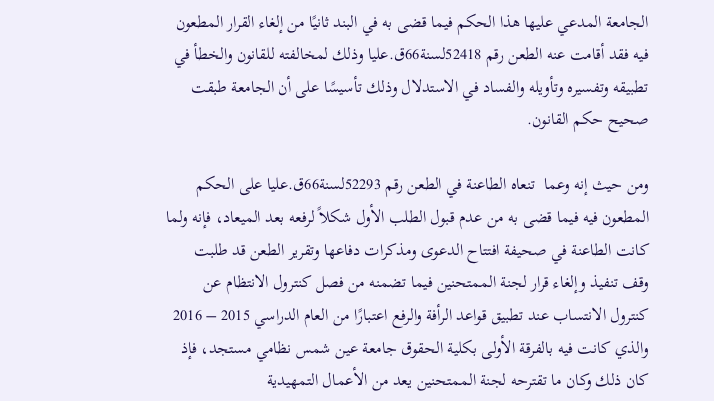الجامعة المدعي عليها هذا الحكم فيما قضى به في البند ثانيًا من إلغاء القرار المطعون فيه فقد أقامت عنه الطعن رقم 52418لسنة66ق.عليا وذلك لمخالفته للقانون والخطأ في تطبيقه وتفسيره وتأويله والفساد في الاستدلال وذلك تأسيسًا على أن الجامعة طبقت صحيح حكم القانون.

ومن حيث إنه وعما  تنعاه الطاعنة في الطعن رقم 52293لسنة66ق.عليا على الحكم المطعون فيه فيما قضى به من عدم قبول الطلب الأول شكلاً لرفعه بعد الميعاد، فإنه ولما كانت الطاعنة في صحيفة افتتاح الدعوى ومذكرات دفاعها وتقرير الطعن قد طلبت وقف تنفيذ وإلغاء قرار لجنة الممتحنين فيما تضمنه من فصل كنترول الانتظام عن كنترول الانتساب عند تطبيق قواعد الرأفة والرفع اعتبارًا من العام الدراسي 2015 – 2016 والذي كانت فيه بالفرقة الأولى بكلية الحقوق جامعة عين شمس نظامي مستجد، فإذ كان ذلك وكان ما تقترحه لجنة الممتحنين يعد من الأعمال التمهيدية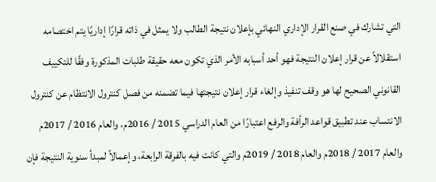التي تشارك في صنع القرار الإداري النهائي بإعلان نتيجة الطالب ولا يمثل في ذاته قرارًا إداريًا يتم اختصامه استقلالاً عن قرار إعلان النتيجة فهو أحد أسبابه الأمر الذي تكون معه حقيقة طلبات المذكورة وفقًا للتكييف القانوني الصحيح لها هو وقف تنفيذ وإلغاء قرار إعلان نتيجتها فيما تضمنه من فصل كنترول الانتظام عن كنترول الانتساب عند تطبيق قواعد الرأفة والرفع اعتبارًا من العام الدراسي 2015 / 2016م، والعام 2016 / 2017م والعام 2017 / 2018م والعام 2018 / 2019م والتي كانت فيه بالفرقة الرابعة، وإعمالاً لمبدأ سنوية النتيجة فإن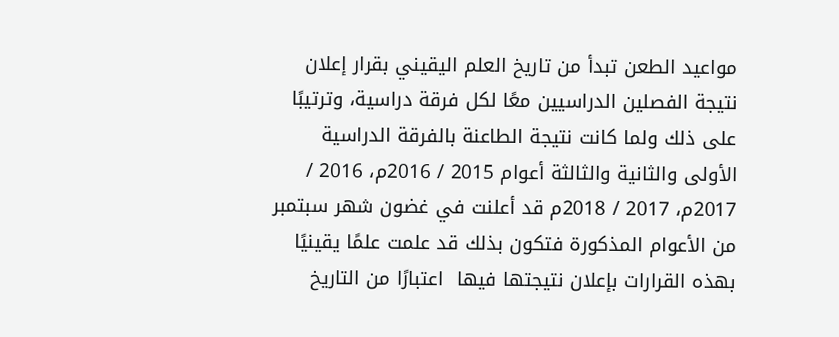مواعيد الطعن تبدأ من تاريخ العلم اليقيني بقرار إعلان نتيجة الفصلين الدراسيين معًا لكل فرقة دراسية، وترتيبًا على ذلك ولما كانت نتيجة الطاعنة بالفرقة الدراسية الأولى والثانية والثالثة أعوام 2015 / 2016م، 2016 / 2017م، 2017 / 2018م قد أعلنت في غضون شهر سبتمبر  من الأعوام المذكورة فتكون بذلك قد علمت علمًا يقينيًا بهذه القرارات بإعلان نتيجتها فيها  اعتبارًا من التاريخ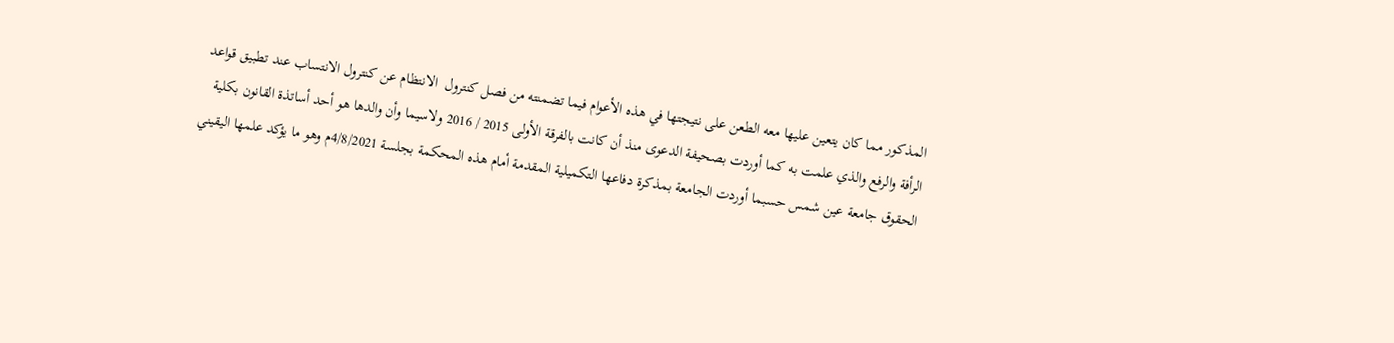المذكور مما كان يتعين عليها معه الطعن على نتيجتها في هذه الأعوام فيما تضمنته من فصل كنترول  الانتظام عن كنترول الانتساب عند تطبيق قواعد الرأفة والرفع والذي علمت به كما أوردت بصحيفة الدعوى منذ أن كانت بالفرقة الأولى 2015 / 2016 ولاسيما وأن والدها هو أحد أساتذة القانون بكلية الحقوق جامعة عين شمس حسبما أوردت الجامعة بمذكرة دفاعها التكميلية المقدمة أمام هذه المحكمة بجلسة 4/8/2021م وهو ما يؤكد علمها اليقيني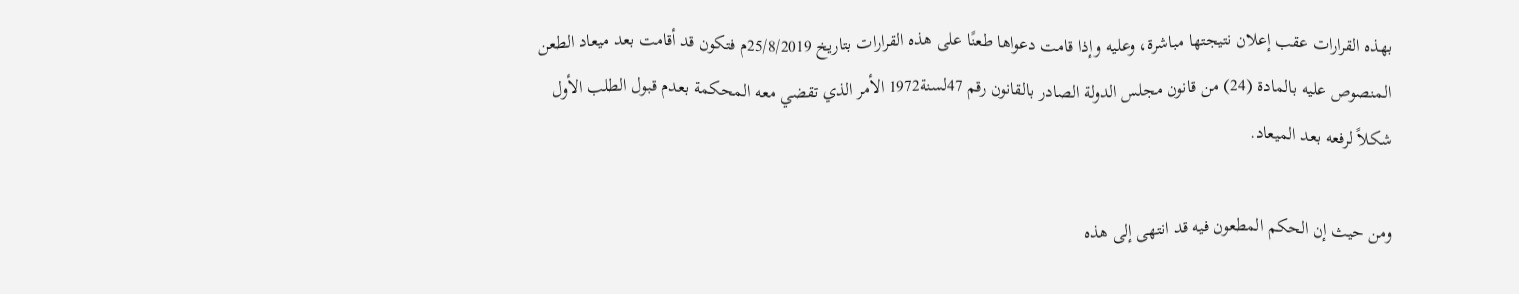بهذه القرارات عقب إعلان نتيجتها مباشرة، وعليه وإذا قامت دعواها طعنًا على هذه القرارات بتاريخ 25/8/2019م فتكون قد أقامت بعد ميعاد الطعن المنصوص عليه بالمادة (24) من قانون مجلس الدولة الصادر بالقانون رقم 47لسنة1972 الأمر الذي تقضي معه المحكمة بعدم قبول الطلب الأول شكلاً لرفعه بعد الميعاد.

ومن حيث إن الحكم المطعون فيه قد انتهى إلى هذه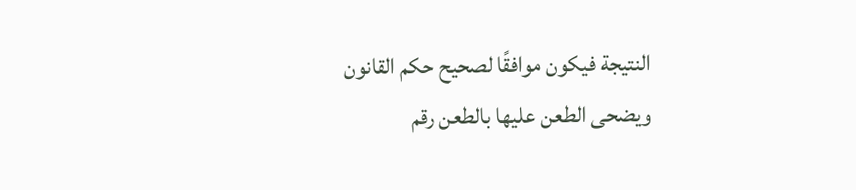النتيجة فيكون موافقًا لصحيح حكم القانون ويضحى الطعن عليها بالطعن رقم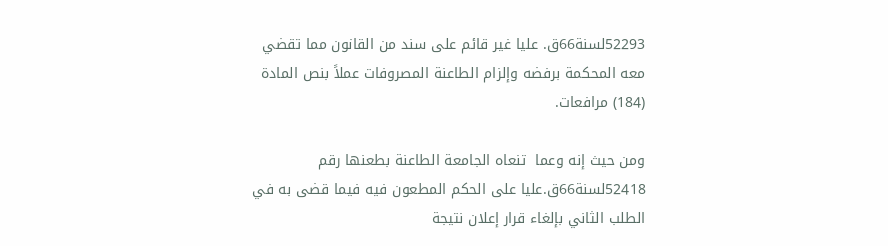52293لسنة66ق. عليا غير قائم على سند من القانون مما تقضي  معه المحكمة برفضه وإلزام الطاعنة المصروفات عملاً بنص المادة (184) مرافعات.

ومن حيث إنه وعما  تنعاه الجامعة الطاعنة بطعنها رقم 52418لسنة66ق.عليا على الحكم المطعون فيه فيما قضى به في الطلب الثاني بإلغاء قرار إعلان نتيجة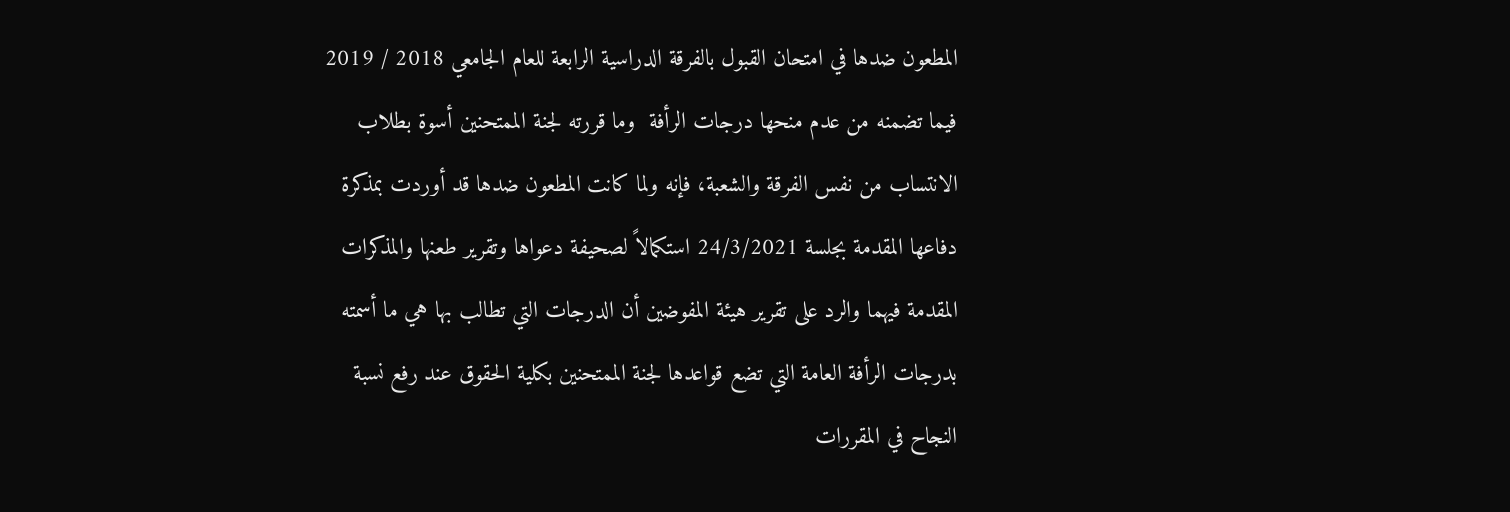المطعون ضدها في امتحان القبول بالفرقة الدراسية الرابعة للعام الجامعي 2018 / 2019 فيما تضمنه من عدم منحها درجات الرأفة  وما قررته لجنة الممتحنين أسوة بطلاب الانتساب من نفس الفرقة والشعبة، فإنه ولما كانت المطعون ضدها قد أوردت بمذكرة دفاعها المقدمة بجلسة 24/3/2021 استكمالاً لصحيفة دعواها وتقرير طعنها والمذكرات المقدمة فيهما والرد على تقرير هيئة المفوضين أن الدرجات التي تطالب بها هي ما أسمته بدرجات الرأفة العامة التي تضع قواعدها لجنة الممتحنين بكلية الحقوق عند رفع نسبة النجاح في المقررات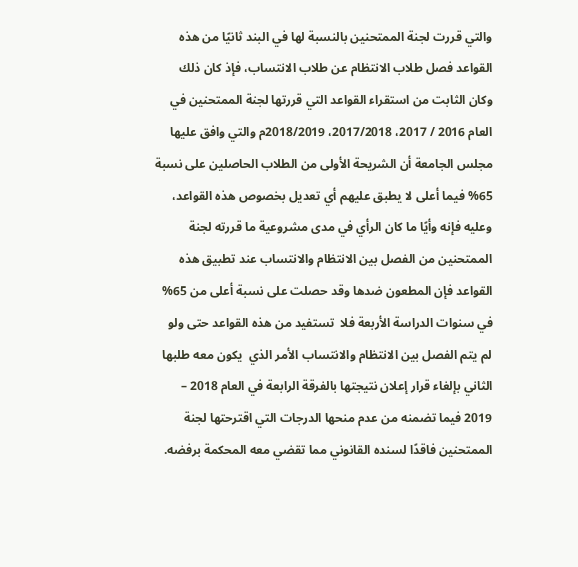والتي قررت لجنة الممتحنين بالنسبة لها في البند ثانيًا من هذه القواعد فصل طلاب الانتظام عن طلاب الانتساب، فإذ كان ذلك وكان الثابت من استقراء القواعد التي قررتها لجنة الممتحنين في العام 2016 / 2017، 2017/2018، 2018/2019م والتي وافق عليها مجلس الجامعة أن الشريحة الأولى من الطلاب الحاصلين على نسبة 65% فيما أعلى لا يطبق عليهم أي تعديل بخصوص هذه القواعد، وعليه فإنه وأيًا ما كان الرأي في مدى مشروعية ما قررته لجنة الممتحنين من الفصل بين الانتظام والانتساب عند تطبيق هذه القواعد فإن المطعون ضدها وقد حصلت على نسبة أعلى من 65% في سنوات الدراسة الأربعة فلا  تستفيد من هذه القواعد حتى ولو لم يتم الفصل بين الانتظام والانتساب الأمر الذي  يكون معه طلبها الثاني بإلغاء قرار إعلان نتيجتها بالفرقة الرابعة في العام 2018 – 2019 فيما تضمنه من عدم منحها الدرجات التي اقترحتها لجنة الممتحنين فاقدًا لسنده القانوني مما تقضي معه المحكمة برفضه.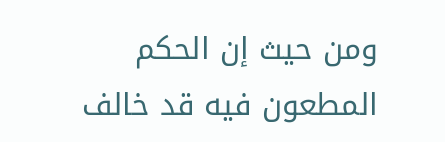ومن حيث إن الحكم المطعون فيه قد خالف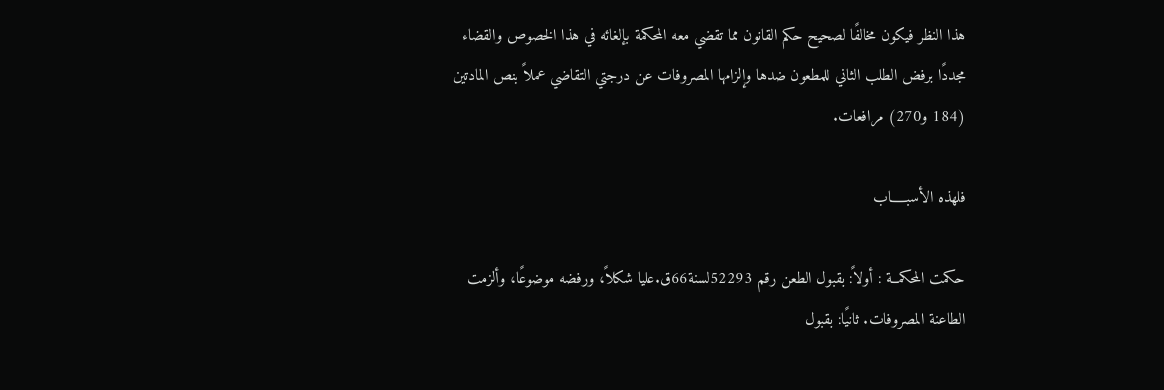هذا النظر فيكون مخالفًا لصحيح حكم القانون مما تقضي معه المحكمة بإلغائه في هذا الخصوص والقضاء مجددًا برفض الطلب الثاني للمطعون ضدها وإلزامها المصروفات عن درجتي التقاضي عملاً بنص المادتين (184 و270) مرافعات.

فلهذه الأسبـــــاب

حكمت المحكمــة : أولاً: بقبول الطعن رقم 52293لسنة66ق.عليا شكلاً، ورفضه موضوعًا، وألزمت الطاعنة المصروفات. ثانيًا: بقبول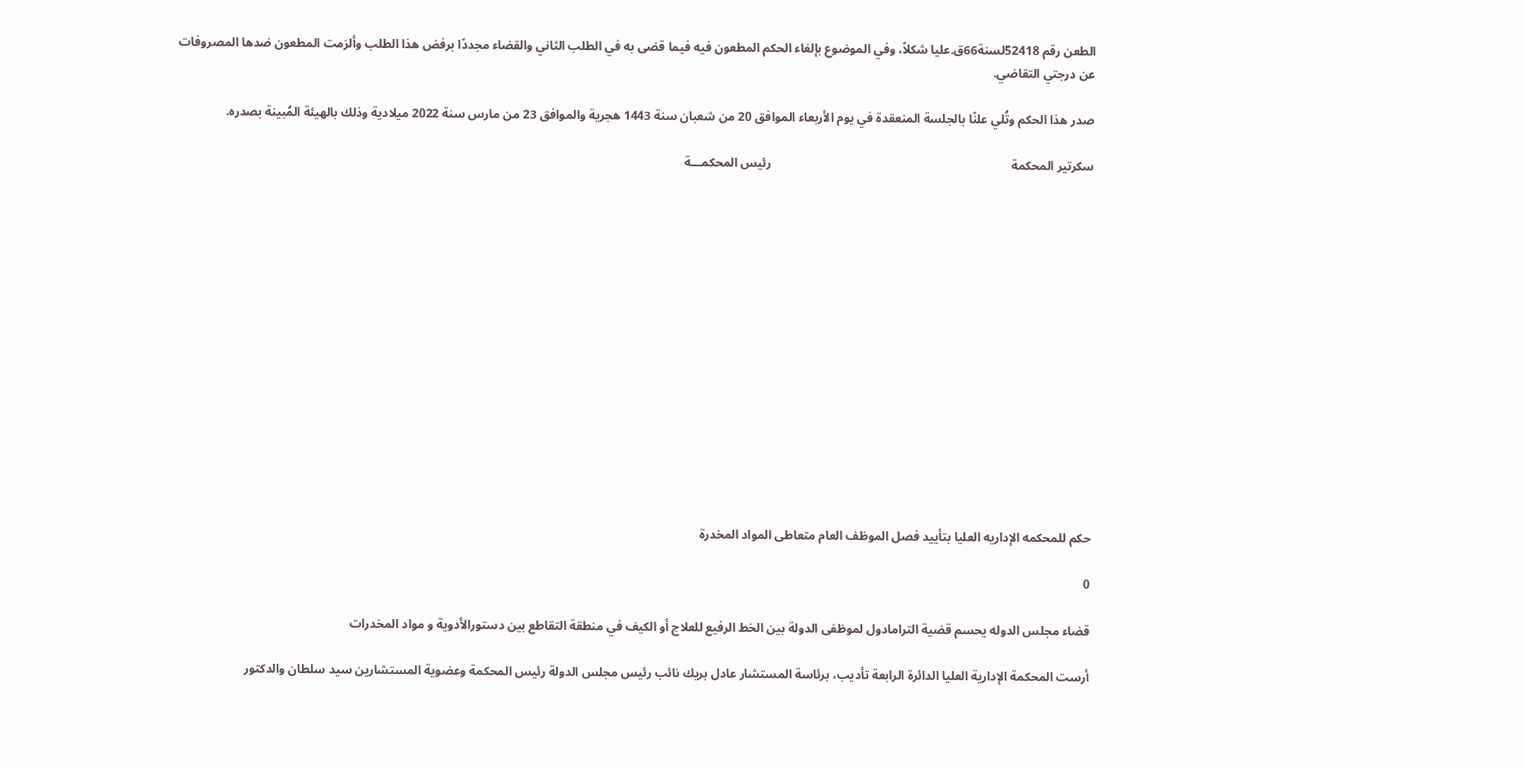الطعن رقم 52418لسنة66ق.عليا شكلاً، وفي الموضوع بإلغاء الحكم المطعون فيه فيما قضى به في الطلب الثاني والقضاء مجددًا برفض هذا الطلب وألزمت المطعون ضدها المصروفات عن درجتي التقاضي.

صدر هذا الحكم وتُلي علنًا بالجلسة المنعقدة في يوم الأربعاء الموافق 20 من شعبان سنة 1443 هجرية والموافق 23 من مارس سنة 2022 ميلادية وذلك بالهيئة المُبينة بصدره.

سكرتير المحكمة                                                                             رئيس المحكمـــة















حكم للمحكمه الإداريه العليا بتأييد فصل الموظف العام متعاطى المواد المخدرة

0

قضاء مجلس الدوله يحسم قضية الترامادول لموظفى الدولة بين الخط الرفيع للعلاج أو الكيف في منطقة التقاطع بين دستورالأدوية و مواد المخدرات

أرست المحكمة الإدارية العليا الدائرة الرابعة تأديب، برئاسة المستشار عادل بريك نائب رئيس مجلس الدولة رئيس المحكمة وعضوية المستشارين سيد سلطان والدكتور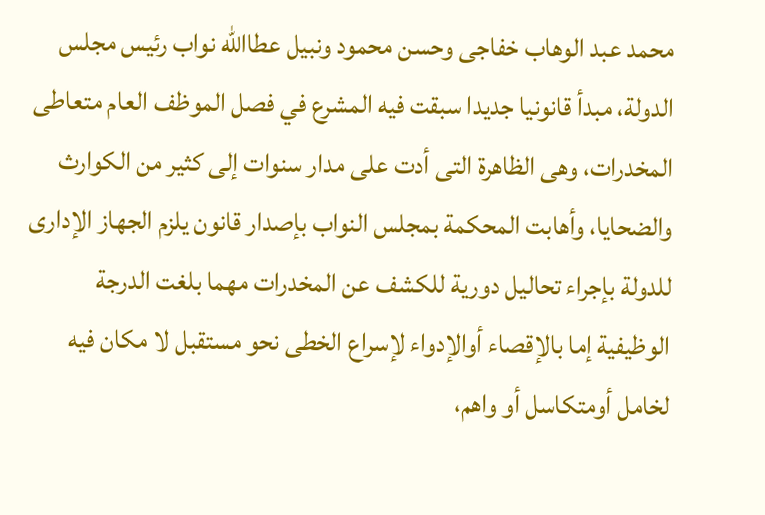محمد عبد الوهاب خفاجى وحسن محمود ونبيل عطاالله نواب رئيس مجلس الدولة، مبدأ قانونيا جديدا سبقت فيه المشرع في فصل الموظف العام متعاطى المخدرات، وهى الظاهرة التى أدت على مدار سنوات إلى كثير من الكوارث والضحايا، وأهابت المحكمة بمجلس النواب بإصدار قانون يلزم الجهاز الإدارى للدولة بإجراء تحاليل دورية للكشف عن المخدرات مهما بلغت الدرجة الوظيفية إما بالإقصاء أوالإدواء لإسراع الخطى نحو مستقبل لا مكان فيه لخامل أومتكاسل أو واهم،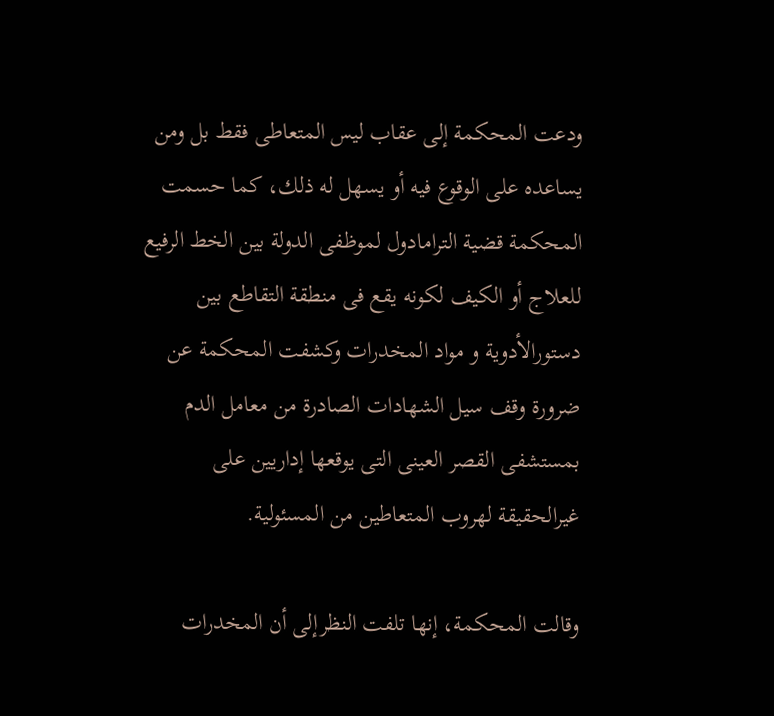ودعت المحكمة إلى عقاب ليس المتعاطى فقط بل ومن يساعده على الوقوع فيه أو يسهل له ذلك، كما حسمت المحكمة قضية الترامادول لموظفى الدولة بين الخط الرفيع للعلاج أو الكيف لكونه يقع فى منطقة التقاطع بين دستورالأدوية و مواد المخدرات وكشفت المحكمة عن ضرورة وقف سيل الشهادات الصادرة من معامل الدم بمستشفى القصر العينى التى يوقعها إداريين على غيرالحقيقة لهروب المتعاطين من المسئولية.

وقالت المحكمة، إنها تلفت النظرإلى أن المخدرات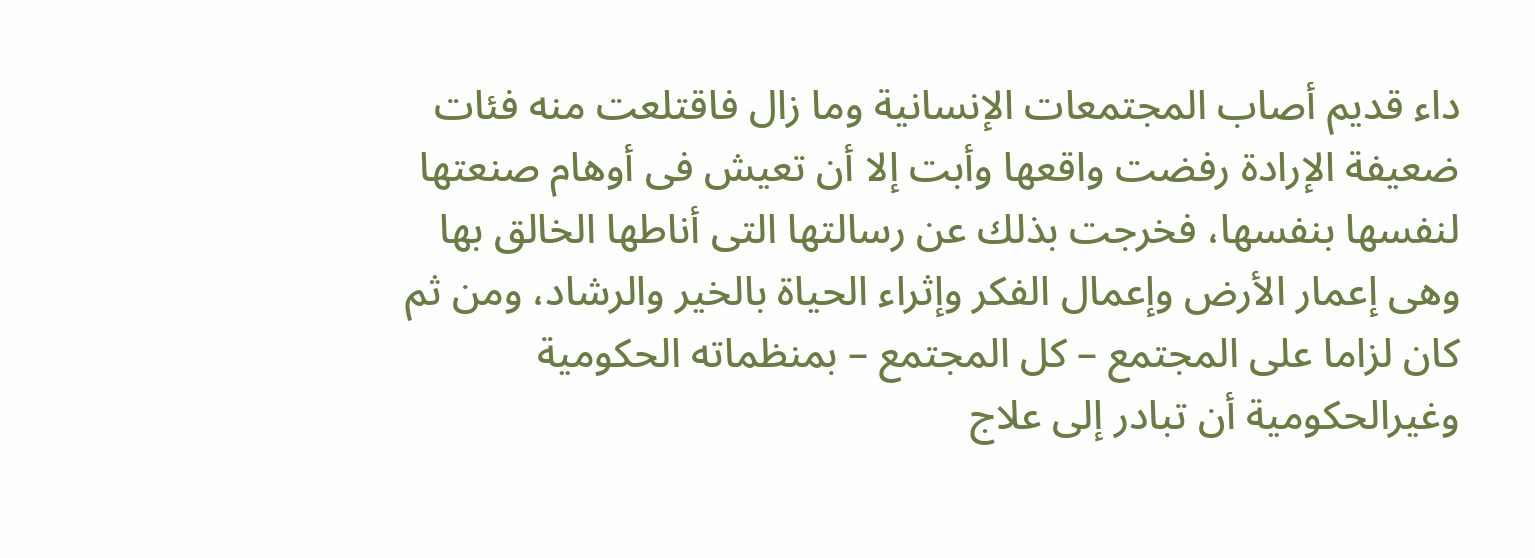داء قديم أصاب المجتمعات الإنسانية وما زال فاقتلعت منه فئات ضعيفة الإرادة رفضت واقعها وأبت إلا أن تعيش فى أوهام صنعتها لنفسها بنفسها، فخرجت بذلك عن رسالتها التى أناطها الخالق بها وهى إعمار الأرض وإعمال الفكر وإثراء الحياة بالخير والرشاد، ومن ثم كان لزاما على المجتمع – كل المجتمع – بمنظماته الحكومية وغيرالحكومية أن تبادر إلى علاج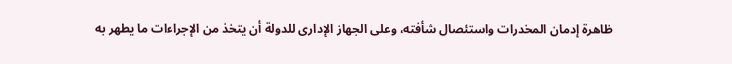ظاهرة إدمان المخدرات واستئصال شأفته، وعلى الجهاز الإدارى للدولة أن يتخذ من الإجراءات ما يطهر به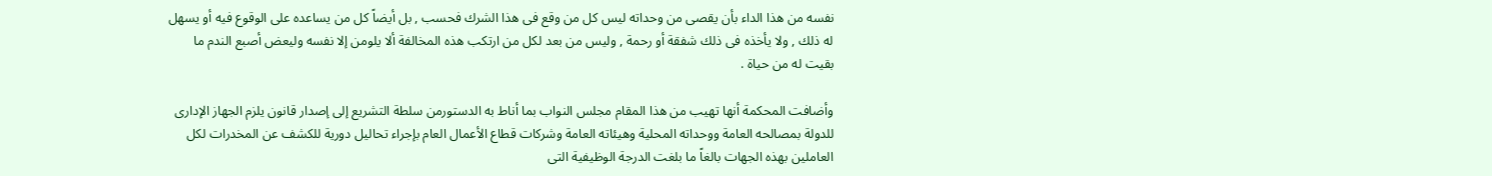نفسه من هذا الداء بأن يقصى من وحداته ليس كل من وقع فى هذا الشرك فحسب , بل أيضاً كل من يساعده على الوقوع فيه أو يسهل له ذلك , ولا يأخذه فى ذلك شفقة أو رحمة , وليس من بعد لكل من ارتكب هذه المخالفة ألا يلومن إلا نفسه وليعض أصبع الندم ما بقيت له من حياة .

وأضافت المحكمة أنها تهيب من هذا المقام مجلس النواب بما أناط به الدستورمن سلطة التشريع إلى إصدار قانون يلزم الجهاز الإدارى للدولة بمصالحه العامة ووحداته المحلية وهيئاته العامة وشركات قطاع الأعمال العام بإجراء تحاليل دورية للكشف عن المخدرات لكل العاملين بهذه الجهات بالغاً ما بلغت الدرجة الوظيفية التى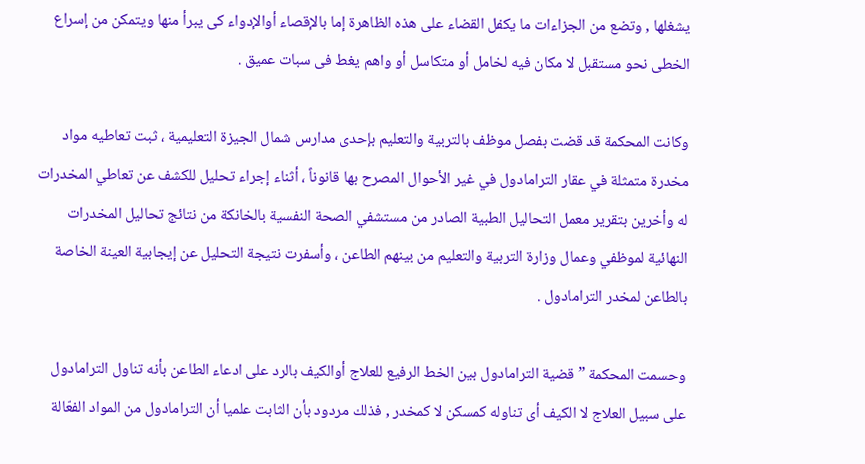يشغلها , وتضع من الجزاءات ما يكفل القضاء على هذه الظاهرة إما بالإقصاء أوالإدواء كى يبرأ منها ويتمكن من إسراع الخطى نحو مستقبل لا مكان فيه لخامل أو متكاسل أو واهم يغط فى سبات عميق .

وكانت المحكمة قد قضت بفصل موظف بالتربية والتعليم بإحدى مدارس شمال الجيزة التعليمية ، ثبت تعاطيه مواد مخدرة متمثلة في عقار الترامادول في غير الأحوال المصرح بها قانوناً ، أثناء إجراء تحليل للكشف عن تعاطي المخدرات له وأخرين بتقرير معمل التحاليل الطبية الصادر من مستشفي الصحة النفسية بالخانكة من نتائج تحاليل المخدرات النهائية لموظفي وعمال وزارة التربية والتعليم من بينهم الطاعن ، وأسفرت نتيجة التحليل عن إيجابية العينة الخاصة بالطاعن لمخدر الترامادول .

وحسمت المحكمة ” قضية الترامادول بين الخط الرفيع للعلاج أوالكيف بالرد على ادعاء الطاعن بأنه تناول الترامادول على سبيل العلاج لا الكيف أى تناوله كمسكن لا كمخدر , فذلك مردود بأن الثابت علميا أن الترامادول من المواد الفعّالة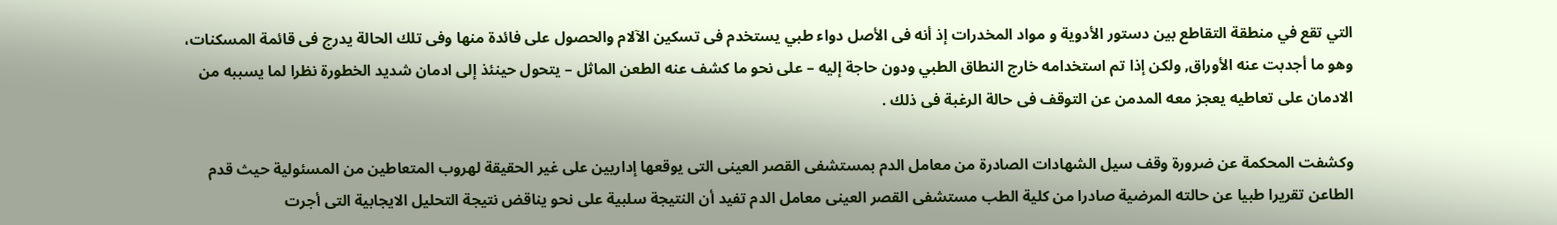التي تقع في منطقة التقاطع بين دستور الأدوية و مواد المخدرات إذ أنه فى الأصل دواء طبي يستخدم فى تسكين الآلام والحصول على فائدة منها وفى تلك الحالة يدرج فى قائمة المسكنات، وهو ما أجدبت عنه الأوراق, ولكن إذا تم استخدامه خارج النطاق الطبي ودون حاجة إليه – على نحو ما كشف عنه الطعن الماثل – يتحول حينئذ إلى ادمان شديد الخطورة نظرا لما يسببه من الادمان على تعاطيه يعجز معه المدمن عن التوقف فى حالة الرغبة فى ذلك .

وكشفت المحكمة عن ضرورة وقف سيل الشهادات الصادرة من معامل الدم بمستشفى القصر العينى التى يوقعها إداريين على غير الحقيقة لهروب المتعاطين من المسئولية حيث قدم الطاعن تقريرا طبيا عن حالته المرضية صادرا من كلية الطب مستشفى القصر العينى معامل الدم تفيد أن النتيجة سلبية على نحو يناقض نتيجة التحليل الايجابية التى أجرت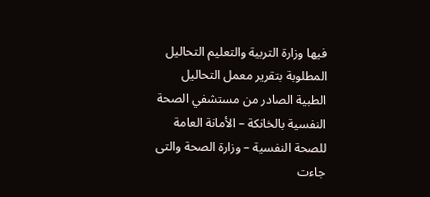فيها وزارة التربية والتعليم التحاليل المطلوبة بتقرير معمل التحاليل الطبية الصادر من مستشفي الصحة النفسية بالخانكة – الأمانة العامة للصحة النفسية – وزارة الصحة والتى جاءت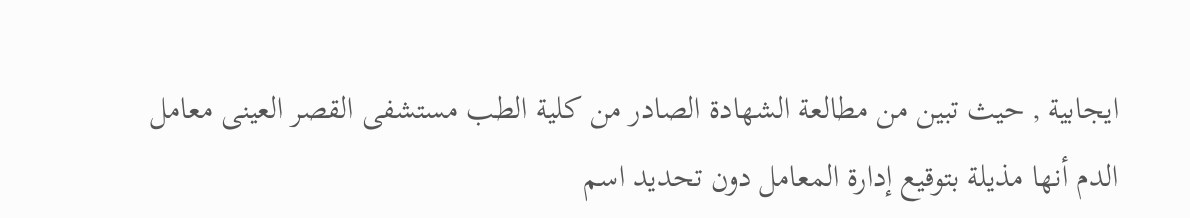ايجابية , حيث تبين من مطالعة الشهادة الصادر من كلية الطب مستشفى القصر العينى معامل الدم أنها مذيلة بتوقيع إدارة المعامل دون تحديد اسم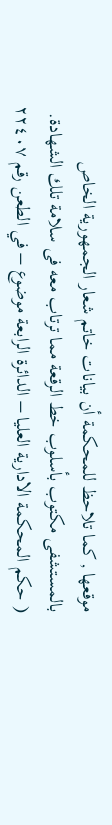موقعها , كما تلاحظ للمحكمة أن بيانات خاتم شعار الجمهورية الخاص بالمستشفى مكتوب بأسلوب خط الرقعة مما ترتاب معه فى سلامة تلك الشهادة.
( حكم المحكمة الادارية العليا – الدائرة الرابعة موضوع – في الطعن رقم ٢٢٤٠٧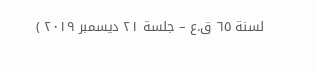لسنة ٦٥ ق.ع – جلسة ٢١ ديسمبر ٢٠١٩ )